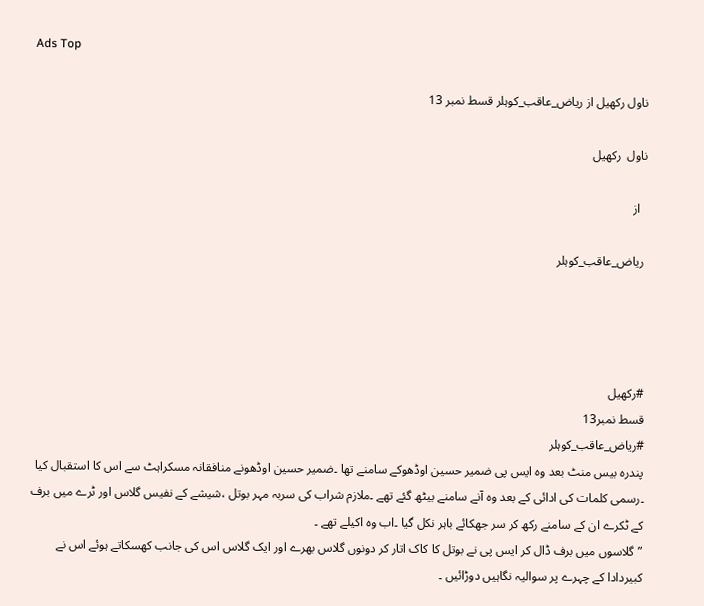Ads Top

ناول رکھیل از ریاض_عاقب_کوہلر قسط نمبر 13

ناول  رکھیل

  از

 ریاض_عاقب_کوہلر




#رکھیل
قسط نمبر13
#ریاض_عاقب_کوہلر
پندرہ بیس منٹ بعد وہ ایس پی ضمیر حسین اوڈھوکے سامنے تھا ۔ضمیر حسین اوڈھونے منافقانہ مسکراہٹ سے اس کا استقبال کیا ۔رسمی کلمات کی ادائی کے بعد وہ آنے سامنے بیٹھ گئے تھے ۔ملازم شراب کی سربہ مہر بوتل ،شیشے کے نفیس گلاس اور ٹرے میں برف کے ٹکرے ان کے سامنے رکھ کر سر جھکائے باہر نکل گیا ۔اب وہ اکیلے تھے ۔
”گلاسوں میں برف ڈال کر ایس پی نے بوتل کا کاک اتار کر دونوں گلاس بھرے اور ایک گلاس اس کی جانب کھسکاتے ہوئے اس نے کبیردادا کے چہرے پر سوالیہ نگاہیں دوڑائیں ۔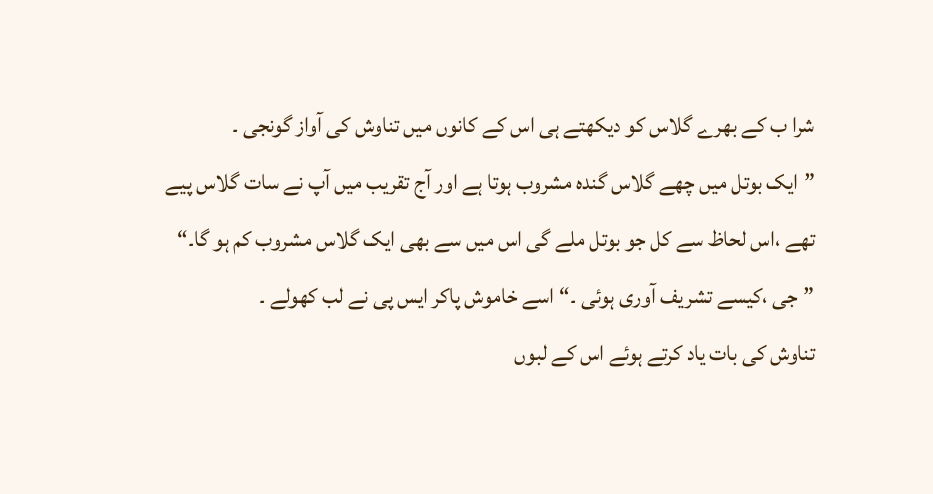شرا ب کے بھرے گلاس کو دیکھتے ہی اس کے کانوں میں تناوش کی آواز گونجی ۔
”ایک بوتل میں چھے گلاس گندہ مشروب ہوتا ہے اور آج تقریب میں آپ نے سات گلاس پیے تھے ،اس لحاظ سے کل جو بوتل ملے گی اس میں سے بھی ایک گلاس مشروب کم ہو گا۔“
”جی ،کیسے تشریف آوری ہوئی ۔“اسے خاموش پاکر ایس پی نے لب کھولے ۔
تناوش کی بات یاد کرتے ہوئے اس کے لبوں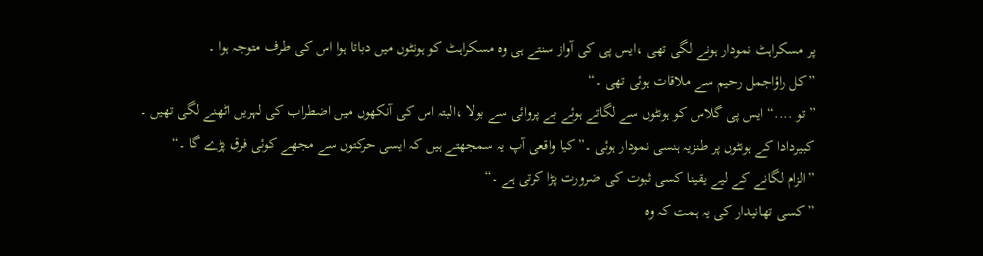پر مسکراہٹ نمودار ہونے لگی تھی ،ایس پی کی آواز سنتے ہی وہ مسکراہٹ کو ہونٹوں میں دباتا ہوا اس کی طرف متوجہ ہوا ۔
”کل راؤاجمل رحیم سے ملاقات ہوئی تھی ۔“
”تو ....“ایس پی گلاس کو ہونٹوں سے لگاتے ہوئے بے پروائی سے بولا ،البتہ اس کی آنکھوں میں اضطراب کی لہریں اٹھنے لگی تھیں ۔
کبیردادا کے ہونٹوں پر طنزیہ ہنسی نمودار ہوئی ۔”کیا واقعی آپ یہ سمجھتے ہیں کہ ایسی حرکتوں سے مجھے کوئی فرق پڑے گا ۔“
”الزام لگانے کے لیے یقینا کسی ثبوت کی ضرورت پڑا کرتی ہے ۔“
”کسی تھانیدار کی یہ ہمت کہ وہ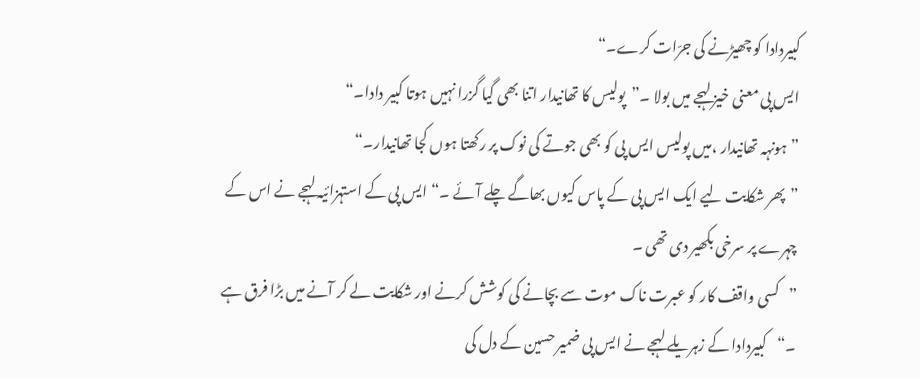کبیردادا کو چھیڑنے کی جرّات کرے۔“
ایس پی معنی خیز لہجے میں بولا ۔”پولیس کا تھانیدار اتنا بھی گیا گزرا نہیں ہوتا کبیر دادا۔“
”ہونہہ تھانیدار ،میں پولیس ایس پی کو بھی جوتے کی نوک پر رکھتا ہوں کجا تھانیدار۔“
”پھر شکایت لیے ایک ایس پی کے پاس کیوں بھاگے چلے آئے ۔“ایس پی کے استہزائیہ لہجے نے اس کے چہرے پر سرخی بکھیر دی تھی ۔
”کسی واقف کار کو عبرت ناک موت سے بچانے کی کوشش کرنے اور شکایت لے کر آنے میں بڑا فرق ہے ۔“کبیردادا کے زہریلے لہجے نے ایس پی ضمیر حسین کے دل کی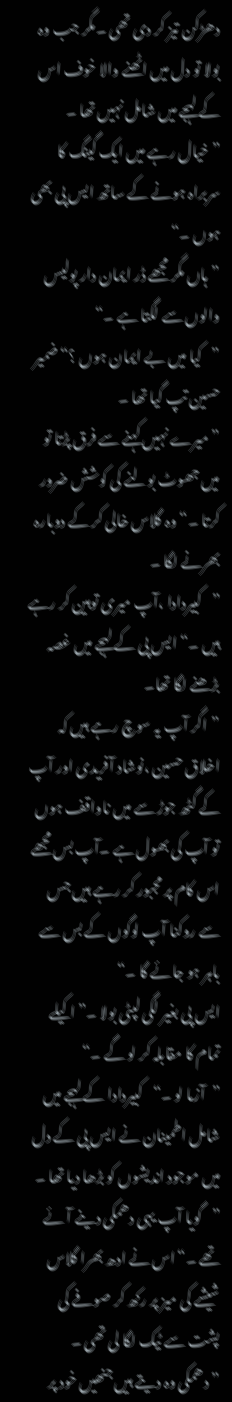دھڑکن تیز کر دی تھی ۔مگر جب وہ بولا تو دل میں اٹھنے والا خوف اس کے لہجے میں شامل نہیں تھا ۔
”خیال رہے میں ایک گینگ کا سربراہ ہونے کے ساتھ ایس پی بھی ہوں ۔“
”ہاں مگر مجھے ڈر ایمان دار پولیس والوں سے لگتا ہے ۔“
”کیا میں بے ایمان ہوں ؟“ضمیر حسین تپ گیا تھا ۔
”میرے نہیں کہنے سے فرق پڑتا تو میں جھوٹ بولنے کی کوشش ضرور کرتا ۔“وہ گلاس خالی کر کے دوبارہ بھرنے لگا ۔
”کبیردادا ،آپ میری توہین کر رہے ہیں ۔“ایس پی کے لہجے میں غصہ بڑھنے لگا تھا۔
”اگر آپ یہ سوچ رہے ہیں کہ اخلاق حسین ،نوشاد آفریدی اور آپ کے گٹھ جوڑ سے میں ناواقف ہوں تو آپ کی بھول ہے ۔آپ بس مجھے اس کام پر مجبور کر رہے ہیں جس سے روکنا آپ لوگوں کے بس سے باہر ہو جائے گا ۔“
ایس پی بغیر لگی لپٹی بولا ۔”اکیلے تمام کا مقابلہ کر لو گے ۔“
”آزما لو ۔“کبیردادا کے لہجے میں شامل اطمینان نے ایس پی کے دل میں موجود اندیشوں کو بڑھا دیا تھا ۔
”گویا آپ یہی دھمکی دینے آئے تھے ۔“اس نے ادھ بھرا گلاس شیشے کی میز پر رکھ کر صوفے کی پشت سے ٹیک لگا لی تھی ۔
”دھمکی وہ دیتے ہیں جنھیں خود پر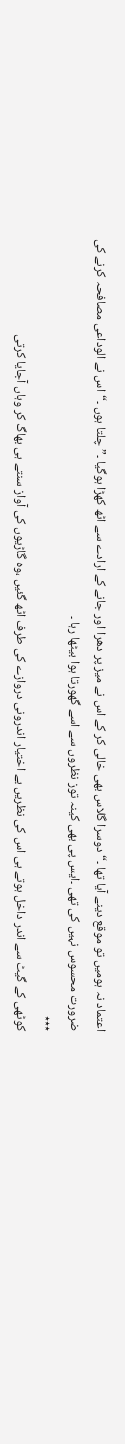اعتماد نہ ہومیں تو موقع دینے آیا تھا ۔“دوسرا گلاس بھی خالی کر کے اس نے میز پر دھرا اور جانے کے ارادے سے اٹھ کھڑا ہوگیا ۔”چلتا ہوں ۔“ اس نے الوداعی مصافحہ کرنے کی ضرورت محسوس نہیں کی تھی ۔ایس پی بھی کینہ توز نظروں سے اسے گھورتا ہوا بیٹھا رہا ۔
٭٭٭
کوٹھی کے گیٹ سے اندر داخل ہوتے ہی اس کی نظریں بے اختیار اندرونی دروازے کی طرف اٹھ گئیں ،وہ گاڑیوں کی آواز سنتے ہی بھاگ کر وہاں آجایا کرتی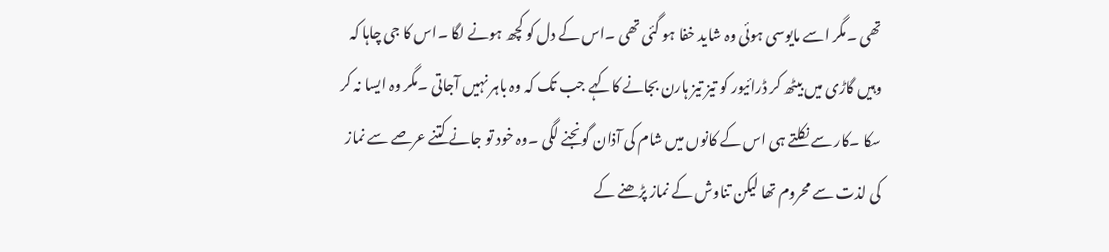تھی ۔مگر اسے مایوسی ہوئی وہ شاید خفا ہو گئی تھی ۔اس کے دل کو کچھ ہونے لگا ۔اس کا جی چاہا کہ وہیں گاڑی میں بیٹھ کر ڈرائیور کو تیز تیز ہارن بجانے کاکہے جب تک کہ وہ باہر نہیں آجاتی ۔مگر وہ ایسا نہ کر سکا ۔کار سے نکلتے ہی اس کے کانوں میں شام کی آذان گونجنے لگی ۔وہ خود تو جانے کتنے عرصے سے نماز کی لذت سے محروم تھا لیکن تناوش کے نماز پڑھنے کے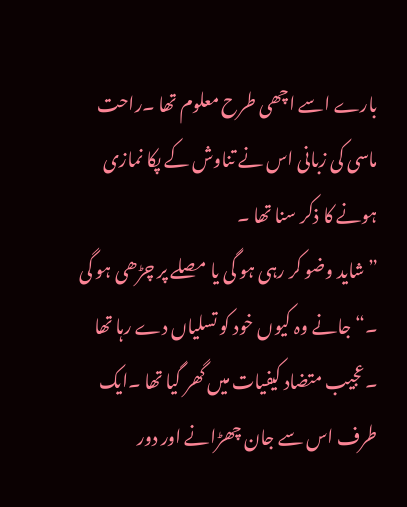بارے اسے اچھی طرح معلوم تھا ۔راحت ماسی کی زبانی اس نے تناوش کے پکا نمازی ہونے کا ذکر سنا تھا ۔
”شاید وضو کر رہی ہو گی یا مصلے پر چڑھی ہو گی ۔“جانے وہ کیوں خود کو تسلیاں دے رہا تھا ۔عجیب متضاد کیفیات میں گھر گیا تھا ۔ایک طرف اس سے جان چھڑانے اور دور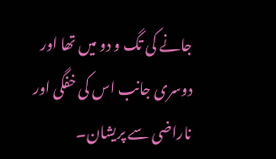جانے کی تگ و دو میں تھا اور دوسری جانب اس کی خفگی اور ناراضی سے پریشان۔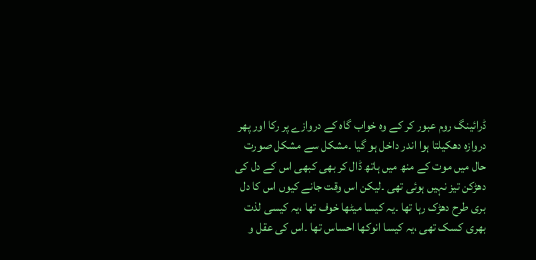ڈرائینگ روم عبور کر کے وہ خواب گاہ کے دروازے پر رکا اور پھر دروازہ دھکیلتا ہوا اندر داخل ہو گیا ۔مشکل سے مشکل صورت حال میں موت کے منھ میں ہاتھ ڈال کر بھی کبھی اس کے دل کی دھڑکن تیز نہیں ہوئی تھی ۔لیکن اس وقت جانے کیوں اس کا دل بری طرح دھڑک رہا تھا ۔یہ کیسا میٹھا خوف تھا ،یہ کیسی لذت بھری کسک تھی ،یہ کیسا انوکھا احساس تھا ۔اس کی عقل و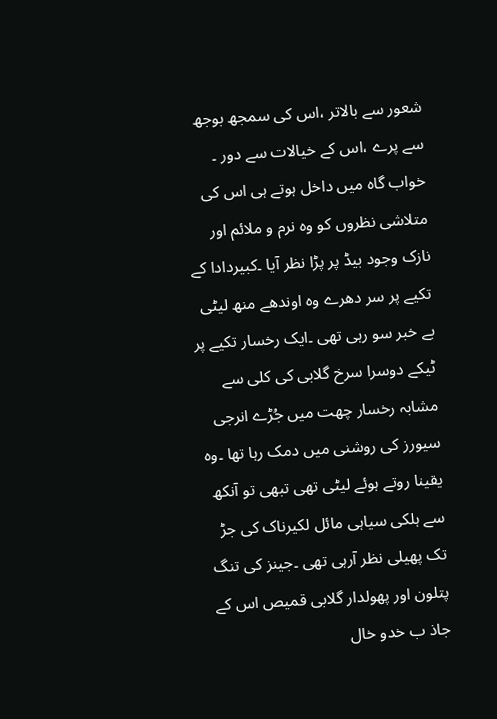شعور سے بالاتر ،اس کی سمجھ بوجھ سے پرے ،اس کے خیالات سے دور ۔
خواب گاہ میں داخل ہوتے ہی اس کی متلاشی نظروں کو وہ نرم و ملائم اور نازک وجود بیڈ پر پڑا نظر آیا ۔کبیردادا کے تکیے پر سر دھرے وہ اوندھے منھ لیٹی بے خبر سو رہی تھی ۔ایک رخسار تکیے پر ٹیکے دوسرا سرخ گلابی کی کلی سے مشابہ رخسار چھت میں جُڑے انرجی سیورز کی روشنی میں دمک رہا تھا ۔وہ یقینا روتے ہوئے لیٹی تھی تبھی تو آنکھ سے ہلکی سیاہی مائل لکیرناک کی جڑ تک پھیلی نظر آرہی تھی ۔جینز کی تنگ پتلون اور پھولدار گلابی قمیص اس کے جاذ ب خدو خال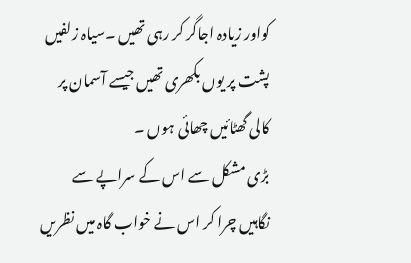کواور زیادہ اجاگر کر رہی تھیں ۔سیاہ زلفیں پشت پر یوں بکھری تھیں جیسے آسمان پر کالی گھٹائیں چھائی ہوں ۔
بڑی مشکل سے اس کے سراپے سے نگاہیں چرا کر اس نے خواب گاہ میں نظریں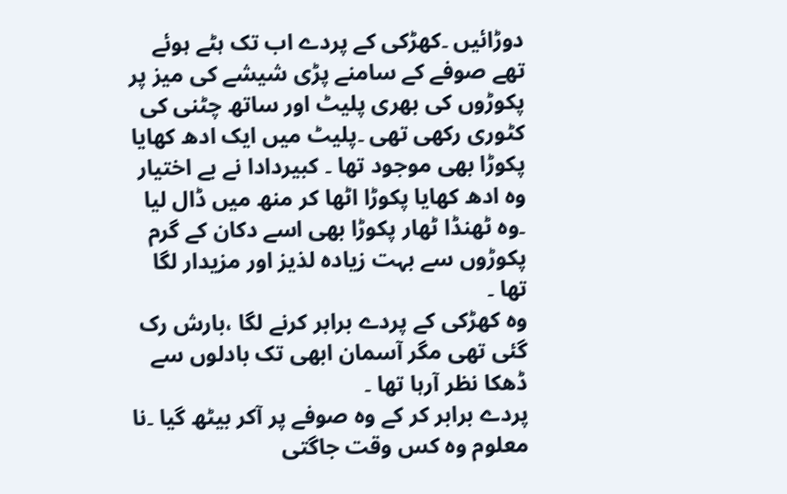دوڑائیں ۔کھڑکی کے پردے اب تک ہٹے ہوئے تھے صوفے کے سامنے پڑی شیشے کی میز پر پکوڑوں کی بھری پلیٹ اور ساتھ چٹنی کی کٹوری رکھی تھی ۔پلیٹ میں ایک ادھ کھایا پکوڑا بھی موجود تھا ۔ کبیردادا نے بے اختیار وہ ادھ کھایا پکوڑا اٹھا کر منھ میں ڈال لیا ۔وہ ٹھنڈا ٹھار پکوڑا بھی اسے دکان کے گرم پکوڑوں سے بہت زیادہ لذیز اور مزیدار لگا تھا ۔
وہ کھڑکی کے پردے برابر کرنے لگا ،بارش رک گئی تھی مگر آسمان ابھی تک بادلوں سے ڈھکا نظر آرہا تھا ۔
پردے برابر کر کے وہ صوفے پر آکر بیٹھ گیا ۔نا معلوم وہ کس وقت جاگتی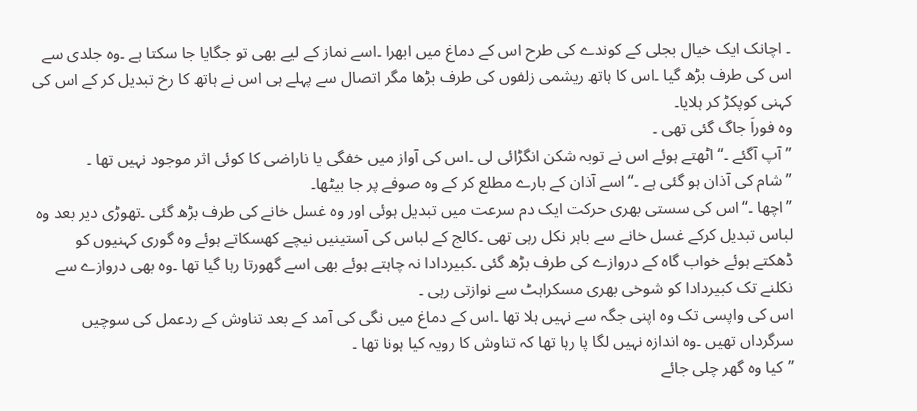۔ اچانک ایک خیال بجلی کے کوندے کی طرح اس کے دماغ میں ابھرا ۔اسے نماز کے لیے بھی تو جگایا جا سکتا ہے ۔وہ جلدی سے اس کی طرف بڑھ گیا ۔اس کا ہاتھ ریشمی زلفوں کی طرف بڑھا مگر اتصال سے پہلے ہی اس نے ہاتھ کا رخ تبدیل کر کے اس کی کہنی کوپکڑ کر ہلایا۔
وہ فوراَ جاگ گئی تھی ۔
”آپ آگئے ۔“اٹھتے ہوئے اس نے توبہ شکن انگڑائی لی ۔اس کی آواز میں خفگی یا ناراضی کا کوئی اثر موجود نہیں تھا ۔
”شام کی آذان ہو گئی ہے ۔“اسے آذان کے بارے مطلع کر کے وہ صوفے پر جا بیٹھا۔
”اچھا ۔“اس کی سستی بھری حرکت ایک دم سرعت میں تبدیل ہوئی اور وہ غسل خانے کی طرف بڑھ گئی ۔تھوڑی دیر بعد وہ لباس تبدیل کرکے غسل خانے سے باہر نکل رہی تھی ۔کالج کے لباس کی آستینیں نیچے کھسکاتے ہوئے وہ گوری کہنیوں کو ڈھکتے ہوئے خواب گاہ کے دروازے کی طرف بڑھ گئی ۔کبیردادا نہ چاہتے ہوئے بھی اسے گھورتا رہا گیا تھا ۔وہ بھی دروازے سے نکلنے تک کبیردادا کو شوخی بھری مسکراہٹ سے نوازتی رہی ۔
اس کی واپسی تک وہ اپنی جگہ سے نہیں ہلا تھا ۔اس کے دماغ میں نگی کی آمد کے بعد تناوش کے ردعمل کی سوچیں سرگرداں تھیں ۔وہ اندازہ نہیں لگا پا رہا تھا کہ تناوش کا رویہ کیا ہونا تھا ۔
”کیا وہ گھر چلی جائے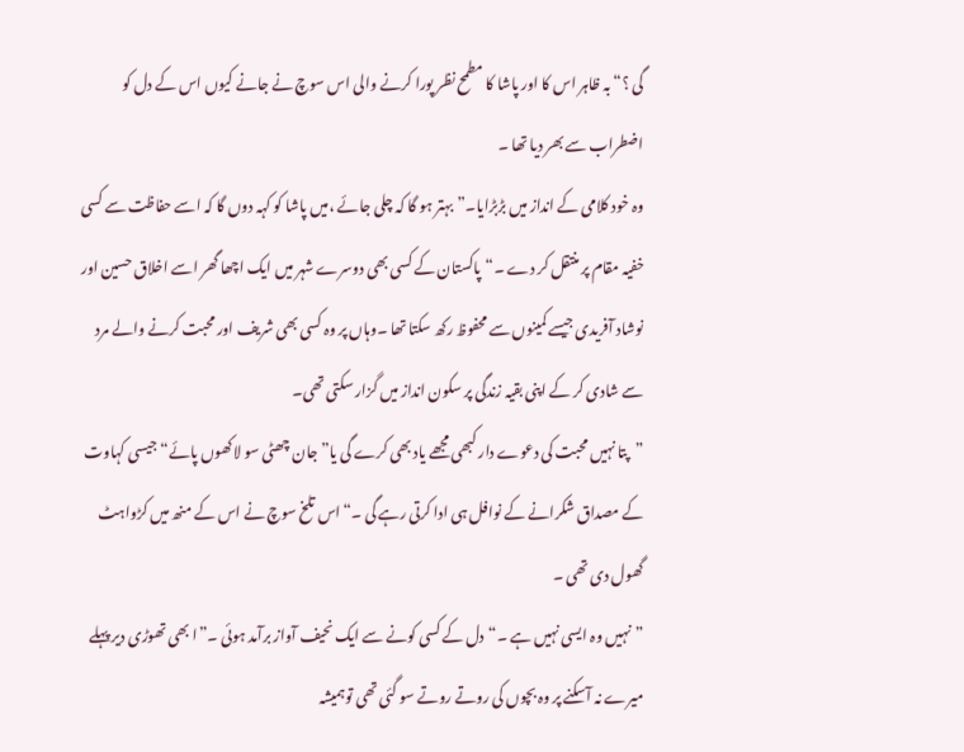گی ؟“بہ ظاہر اس کا اور پاشا کا مطمح نظر پورا کرنے والی اس سوچ نے جانے کیوں اس کے دل کو اضطراب سے بھر دیا تھا ۔
وہ خود کلامی کے انداز میں بڑبڑایا۔”بہتر ہو گا کہ چلی جائے ،میں پاشا کو کہہ دوں گا کہ اسے حفاظت سے کسی خفیہ مقام پر منتقل کر دے ۔“پاکستان کے کسی بھی دوسرے شہر میں ایک اچھا گھر اسے اخلاق حسین اور نوشاد آفریدی جیسے کمینوں سے محفوظ رکھ سکتا تھا ۔وہاں پر وہ کسی بھی شریف اور محبت کرنے والے مرد سے شادی کر کے اپنی بقیہ زندگی پر سکون انداز میں گزار سکتی تھی۔
”پتا نہیں محبت کی دعوے دار کبھی مجھے یاد بھی کرے گی یا” جان چھٹی سو لاکھوں پائے“جیسی کہاوت کے مصداق شکرانے کے نوافل ہی ادا کرتی رہے گی ۔“اس تلخ سوچ نے اس کے منھ میں کڑواہٹ گھول دی تھی ۔
”نہیں وہ ایسی نہیں ہے ۔“دل کے کسی کونے سے ایک نحیف آواز برآمد ہوئی ۔”ا بھی تھوڑی دیر پہلے میرے نہ آسکنے پر وہ بچوں کی روتے روتے سو گئی تھی توہمیشہ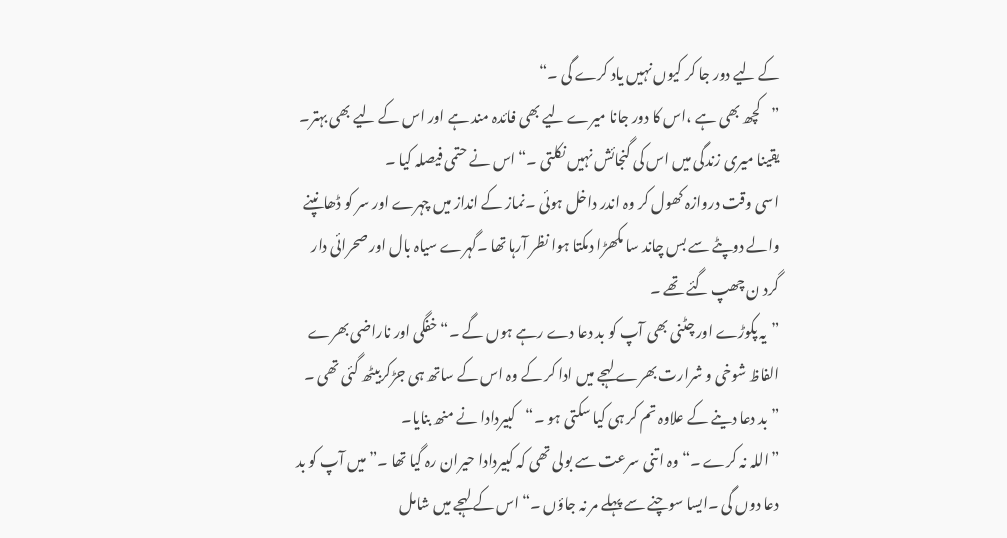کے لیے دور جا کر کیوں نہیں یاد کرے گی ۔“
”کچھ بھی ہے ،اس کا دور جانا میرے لیے بھی فائدہ مند ہے اور اس کے لیے بھی بہتر۔ یقینا میری زندگی میں اس کی گنجائش نہیں نکلتی ۔“اس نے حتمی فیصلہ کیا ۔
اسی وقت دروازہ کھول کر وہ اندر داخل ہوئی ۔نماز کے انداز میں چہرے اور سر کو ڈھانپنے والے دوپٹے سے بس چاند سا مکھڑا دمکتا ہوا نظر آرہا تھا ۔گہرے سیاہ بال اور صحرائی دار گرد ن چھپ گئے تھے ۔
”یہ پکوڑے اور چٹنی بھی آپ کو بد دعا دے رہے ہوں گے ۔“خفگی اور ناراضی بھرے الفاظ شوخی و شرارت بھرے لہجے میں ادا کر کے وہ اس کے ساتھ ہی جڑکربیٹھ گئی تھی ۔
”بد دعا دینے کے علاوہ تم کر ہی کیا سکتی ہو ۔“کبیردادا نے منھ بنایا۔
”اللہ نہ کرے ۔“وہ اتنی سرعت سے بولی تھی کہ کبیردادا حیران رہ گیا تھا ۔”میں آپ کو بد دعا دوں گی ۔ایسا سوچنے سے پہلے مر نہ جاؤں ۔“اس کے لہجے میں شامل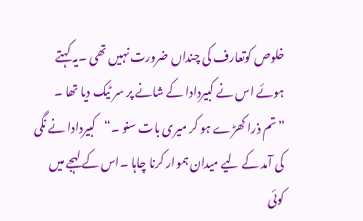خلوص کوتعارف کی چنداں ضرورت نہیں تھی ۔یہ کہتے ہوئے اس نے کبیردادا کے شانے پر سر ٹیک دیا تھا ۔
”تم ذرا کھڑے ہو کر میری بات سنو ۔“کبیردادا نے نگی کی آمد کے لیے میدان ہموار کرنا چاہا ۔اس کے لہجے میں کوئی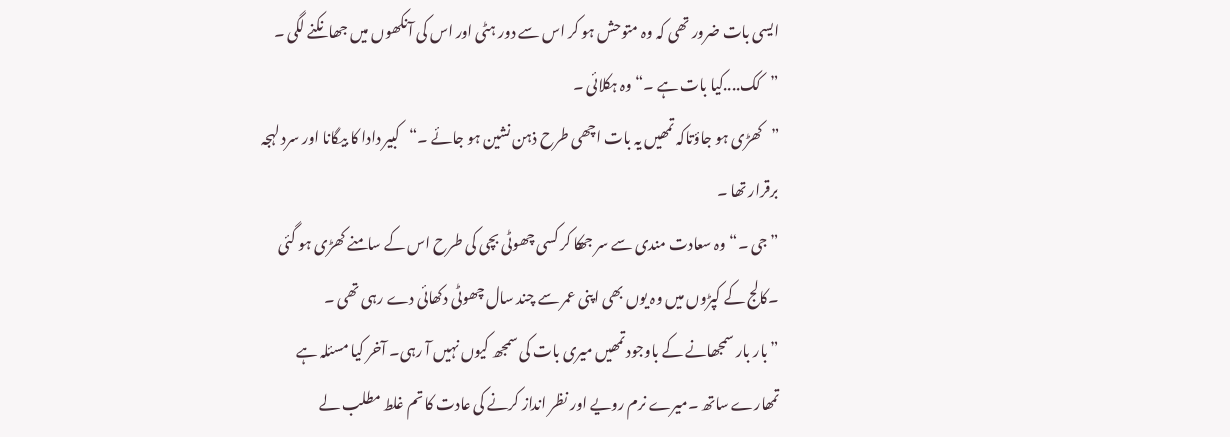ایسی بات ضرور تھی کہ وہ متوحش ہو کر اس سے دور ہٹی اور اس کی آنکھوں میں جھانکنے لگی ۔
”کک....کیا بات ہے ۔“وہ ہکلائی ۔
”کھڑی ہو جاؤتاکہ تمھیں یہ بات اچھی طرح ذہن نشین ہو جائے ۔“کبیر دادا کا بیگانا اور سرد لہجہ برقرار تھا ۔
”جی ۔“وہ سعادت مندی سے سر جھکا کر کسی چھوٹی بچی کی طرح اس کے سامنے کھڑی ہو گئی ۔کالج کے کپڑوں میں وہ یوں بھی اپنی عمر سے چند سال چھوٹی دکھائی دے رہی تھی ۔
” بار بار سمجھانے کے باوجود تمھیں میری بات کی سمجھ کیوں نہیں آ رہی۔ آخر کیا مسئلہ ہے تمھارے ساتھ ۔میرے نرم رویے اور نظر انداز کرنے کی عادت کا تم غلط مطلب لے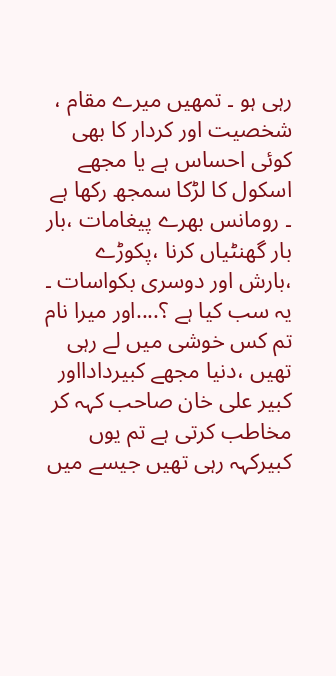رہی ہو ۔ تمھیں میرے مقام ، شخصیت اور کردار کا بھی کوئی احساس ہے یا مجھے اسکول کا لڑکا سمجھ رکھا ہے ۔ رومانس بھرے پیغامات ،بار بار گھنٹیاں کرنا ،پکوڑے ،بارش اور دوسری بکواسات ۔ یہ سب کیا ہے ؟....اور میرا نام تم کس خوشی میں لے رہی تھیں ،دنیا مجھے کبیردادااور کبیر علی خان صاحب کہہ کر مخاطب کرتی ہے تم یوں کبیرکہہ رہی تھیں جیسے میں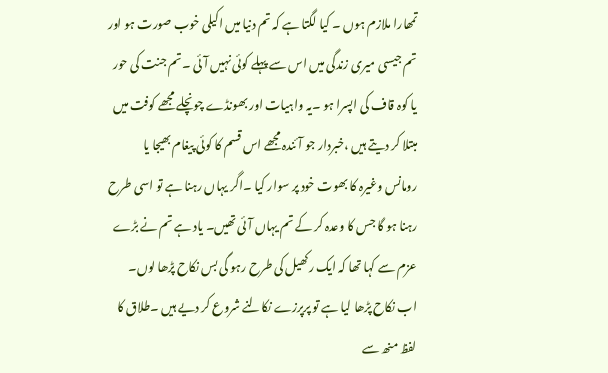تمھارا ملازم ہوں ۔ کیا لگتا ہے کہ تم دنیا میں اکیلی خوب صورت ہو اور تم جیسی میری زندگی میں اس سے پہلے کوئی نہیں آئی ۔تم جنت کی حور یا کوہ قاف کی اپسرا ہو ۔یہ واہیات اور بھونڈے چونچلے مجھے کوفت میں مبتلا کر دیتے ہیں ،خبردار جو آئندہ مجھے اس قسم کا کوئی پیغام بھیجا یا رومانس وغیرہ کا بھوت خود پر سوار کیا ۔اگر یہاں رہنا ہے تو اسی طرح رہنا ہو گا جس کا وعدہ کر کے تم یہاں آئی تھیں۔ یاد ہے تم نے بڑے عزم سے کہا تھا کہ ایک رکھیل کی طرح رہو گی بس نکاح پڑھا لوں۔ اب نکاح پڑھا لیا ہے تو پرپرزے نکالنے شروع کر دیے ہیں ۔طلاق کا لفظ منھ سے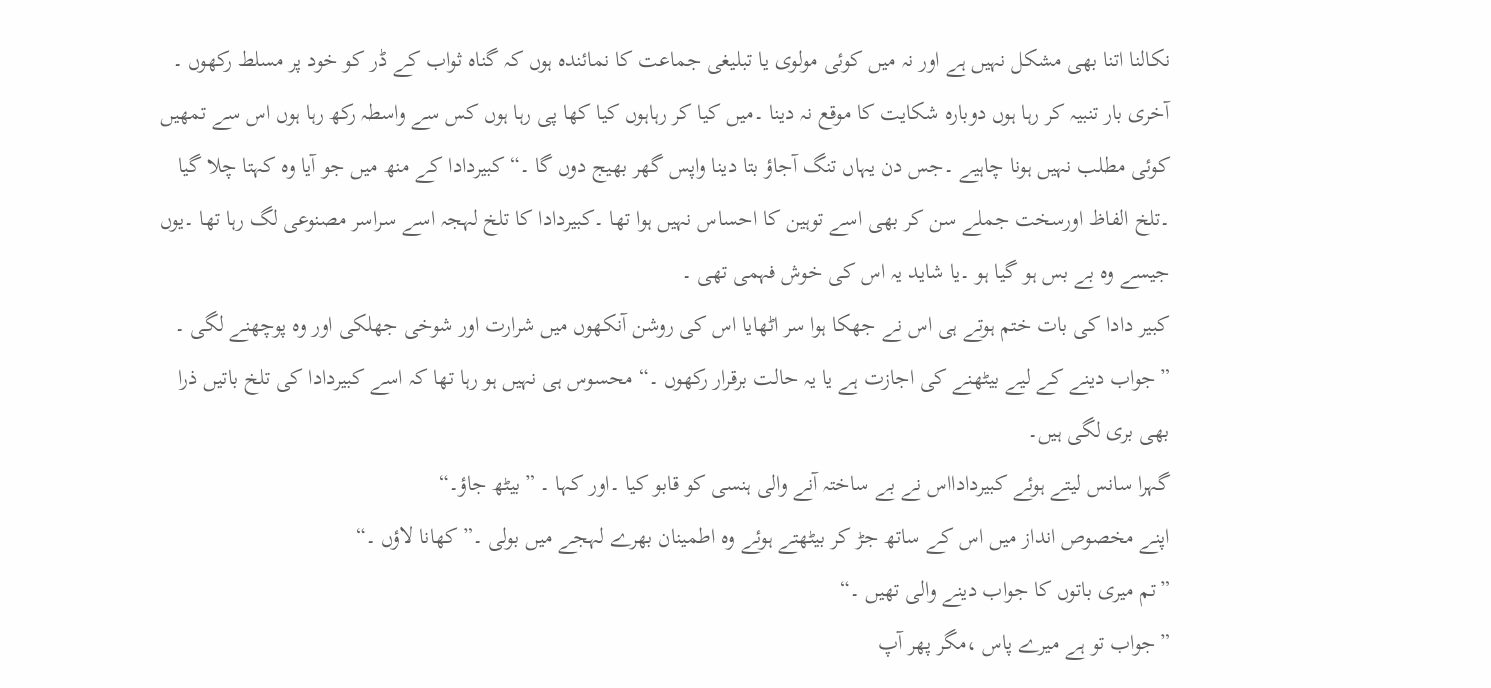نکالنا اتنا بھی مشکل نہیں ہے اور نہ میں کوئی مولوی یا تبلیغی جماعت کا نمائندہ ہوں کہ گناہ ثواب کے ڈر کو خود پر مسلط رکھوں ۔ آخری بار تنبیہ کر رہا ہوں دوبارہ شکایت کا موقع نہ دینا ۔میں کیا کر رہاہوں کیا کھا پی رہا ہوں کس سے واسطہ رکھ رہا ہوں اس سے تمھیں کوئی مطلب نہیں ہونا چاہیے ۔جس دن یہاں تنگ آجاؤ بتا دینا واپس گھر بھیج دوں گا ۔“ کبیردادا کے منھ میں جو آیا وہ کہتا چلا گیا ۔تلخ الفاظ اورسخت جملے سن کر بھی اسے توہین کا احساس نہیں ہوا تھا ۔کبیردادا کا تلخ لہجہ اسے سراسر مصنوعی لگ رہا تھا ۔یوں جیسے وہ بے بس ہو گیا ہو ۔یا شاید یہ اس کی خوش فہمی تھی ۔
کبیر دادا کی بات ختم ہوتے ہی اس نے جھکا ہوا سر اٹھایا اس کی روشن آنکھوں میں شرارت اور شوخی جھلکی اور وہ پوچھنے لگی ۔
”جواب دینے کے لیے بیٹھنے کی اجازت ہے یا یہ حالت برقرار رکھوں ۔“ محسوس ہی نہیں ہو رہا تھا کہ اسے کبیردادا کی تلخ باتیں ذرا بھی بری لگی ہیں۔
گہرا سانس لیتے ہوئے کبیردادااس نے بے ساختہ آنے والی ہنسی کو قابو کیا ۔اور کہا ۔ ”بیٹھ جاؤ۔“
اپنے مخصوص انداز میں اس کے ساتھ جڑ کر بیٹھتے ہوئے وہ اطمینان بھرے لہجے میں بولی ۔”کھانا لاؤں ۔“
”تم میری باتوں کا جواب دینے والی تھیں ۔“
”جواب تو ہے میرے پاس ،مگر پھر آپ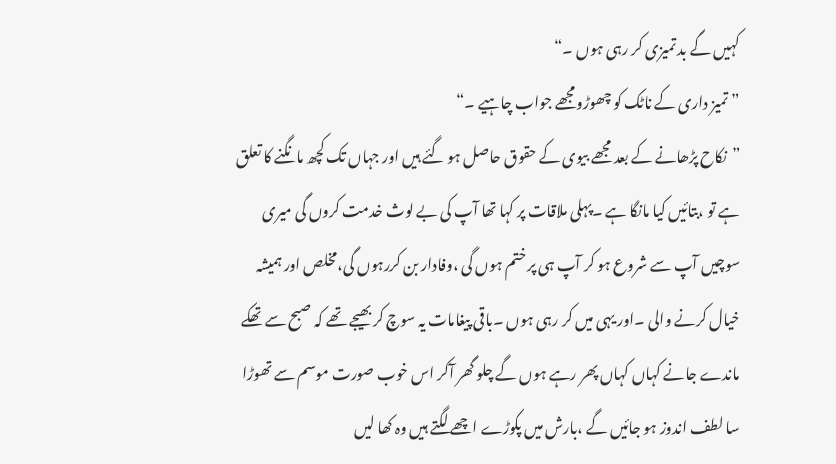کہیں گے بد تمیزی کر رہی ہوں ۔“
” تمیز داری کے ناٹک کو چھوڑومجھے جواب چاہیے ۔“
”نکاح پڑھانے کے بعد مجھے بیوی کے حقوق حاصل ہو گئے ہیں اور جہاں تک کچھ مانگنے کا تعلق ہے تو ،بتائیں کیا مانگا ہے ۔پہلی ملاقات پر کہا تھا آپ کی بے لوث خدمت کروں گی میری سوچیں آپ سے شروع ہو کر آپ ہی پر ختم ہوں گی ،وفادار بن کررہوں گی،مخلص اور ہمیشہ خیال کرنے والی ۔اور یہی میں کر رہی ہوں ۔باقی پیغامات یہ سوچ کر بھیجے تھے کہ صبح سے تھکے ماندے جانے کہاں کہاں پھر رہے ہوں گے چلو گھر آکر اس خوب صورت موسم سے تھوڑا سا لطف اندوز ہو جائیں گے ،بارش میں پکوڑے اچھے لگتے ہیں وہ کھا لیں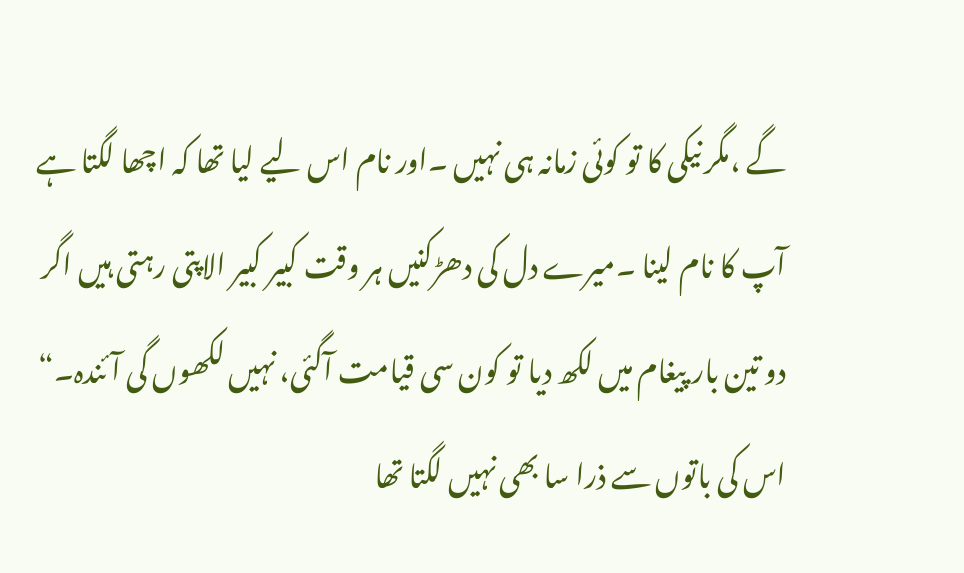گے ،مگر نیکی کا تو کوئی زمانہ ہی نہیں ۔اور نام اس لیے لیا تھا کہ اچھا لگتا ہے آپ کا نام لینا ۔میرے دل کی دھڑکنیں ہر وقت کبیر کبیر الاپتی رہتی ہیں اگر دو تین بار پیغام میں لکھ دیا تو کون سی قیامت آگئی، نہیں لکھوں گی آئندہ۔“ اس کی باتوں سے ذرا سا بھی نہیں لگتا تھا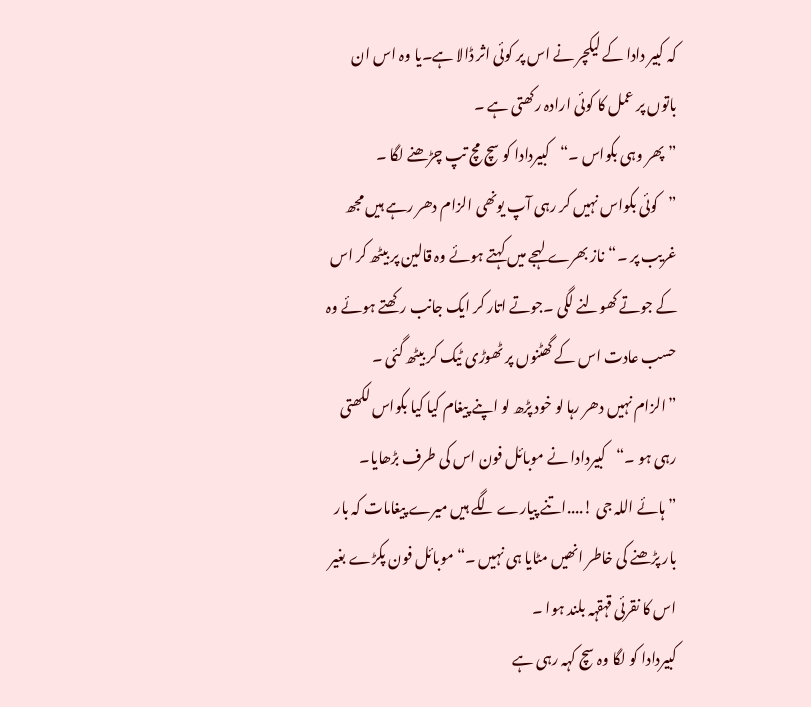کہ کبیر دادا کے لیکچر نے اس پر کوئی اثر ڈالا ہے۔یا وہ اس ان باتوں پر عمل کا کوئی ارادہ رکھتی ہے ۔
”پھر وہی بکواس ۔“کبیردادا کو سچ مچ تپ چڑھنے لگا ۔
”کوئی بکواس نہیں کر رہی آپ یونھی الزام دھر رہے ہیں مجھ غریب پر ۔“ناز بھرے لہجے میں کہتے ہوئے وہ قالین پر بیٹھ کر اس کے جوتے کھولنے لگی ۔جوتے اتار کر ایک جانب رکھتے ہوئے وہ حسب عادت اس کے گھٹنوں پر ٹھوڑی ٹیک کر بیٹھ گئی ۔
”الزام نہیں دھر رہا لو خود پڑھ لو اپنے پیغام کیا کیا بکواس لکھتی رہی ہو ۔“کبیردادا نے موبائل فون اس کی طرف بڑھایا۔
”ہائے اللہ جی !....اتنے پیارے لگے ہیں میرے پیغامات کہ بار بار پڑھنے کی خاطر انھیں مٹایا ہی نہیں ۔“موبائل فون پکڑے بغیر اس کا نقرئی قہقہہ بلند ہوا ۔
کبیردادا کو لگا وہ سچ کہہ رہی ہے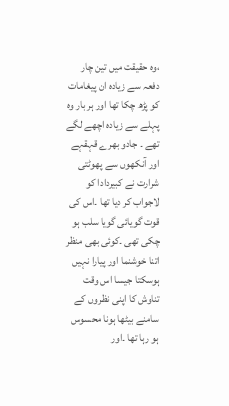،وہ حقیقت میں تین چار دفعہ سے زیادہ ان پیغامات کو پڑھ چکا تھا اور ہر بار وہ پہلے سے زیادہ اچھے لگے تھے ۔ جادو بھرے قہقہے اور آنکھوں سے پھوٹتی شرارت نے کبیردادا کو لاجواب کر دیا تھا ۔اس کی قوت گویائی گویا سلب ہو چکی تھی ۔کوئی بھی منظر اتنا خوشنما اور پیارا نہیں ہوسکتا جیسا اس وقت تناوش کا اپنی نظروں کے سامنے بیٹھا ہونا محسوس ہو رہا تھا ۔اور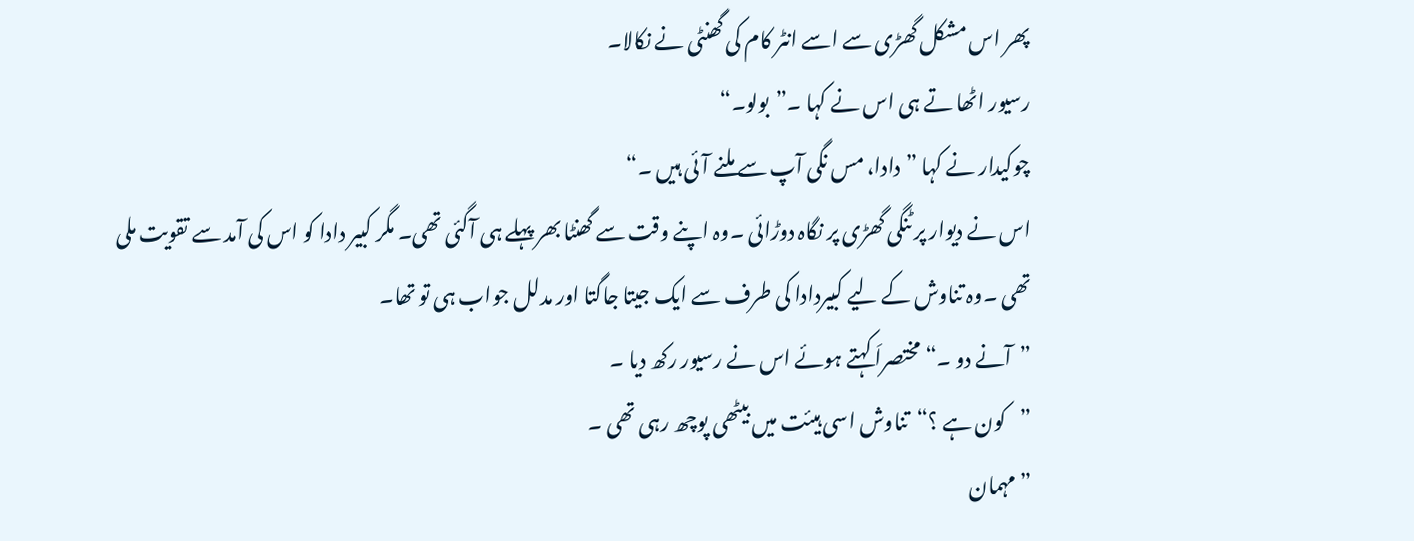پھر اس مشکل گھڑی سے اسے انٹر کام کی گھنٹی نے نکالا۔
رسیور اٹھا تے ہی اس نے کہا ۔”بولو۔“
چوکیدار نے کہا ”دادا، مس نگی آپ سے ملنے آئی ہیں ۔“
اس نے دیوار پر ٹنگی گھڑی پر نگاہ دوڑائی ۔وہ اپنے وقت سے گھنٹا بھر پہلے ہی آگئی تھی۔ مگر کبیر دادا کو اس کی آمد سے تقویت ملی تھی ۔وہ تناوش کے لیے کبیردادا کی طرف سے ایک جیتا جاگتا اور مدلل جواب ہی تو تھا۔
”آنے دو ۔“مختصراَ کہتے ہوئے اس نے رسیور رکھ دیا ۔
”کون ہے ؟“تناوش اسی ہیئت میں بیٹھی پوچھ رہی تھی ۔
”مہمان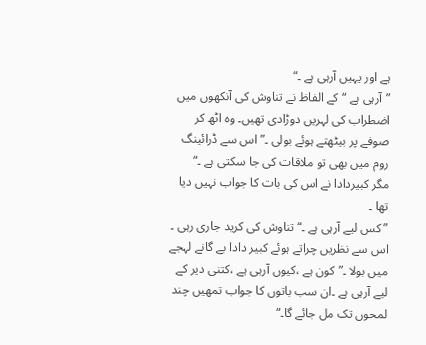ہے اور یہیں آرہی ہے ۔“
”آرہی ہے “کے الفاظ نے تناوش کی آنکھوں میں اضطراب کی لہریں دوڑادی تھیں۔ وہ اٹھ کر صوفے پر بیٹھتے ہوئے بولی ۔”اس سے ڈرائینگ روم میں بھی تو ملاقات کی جا سکتی ہے ۔“
مگر کبیردادا نے اس کی بات کا جواب نہیں دیا تھا ۔
”کس لیے آرہی ہے ۔“تناوش کی کرید جاری رہی ۔
اس سے نظریں چراتے ہوئے کبیر دادا بے گانے لہجے میں بولا ۔”کون ہے ،کیوں آرہی ہے ،کتنی دیر کے لیے آرہی ہے ۔ان سب باتوں کا جواب تمھیں چند لمحوں تک مل جائے گا۔“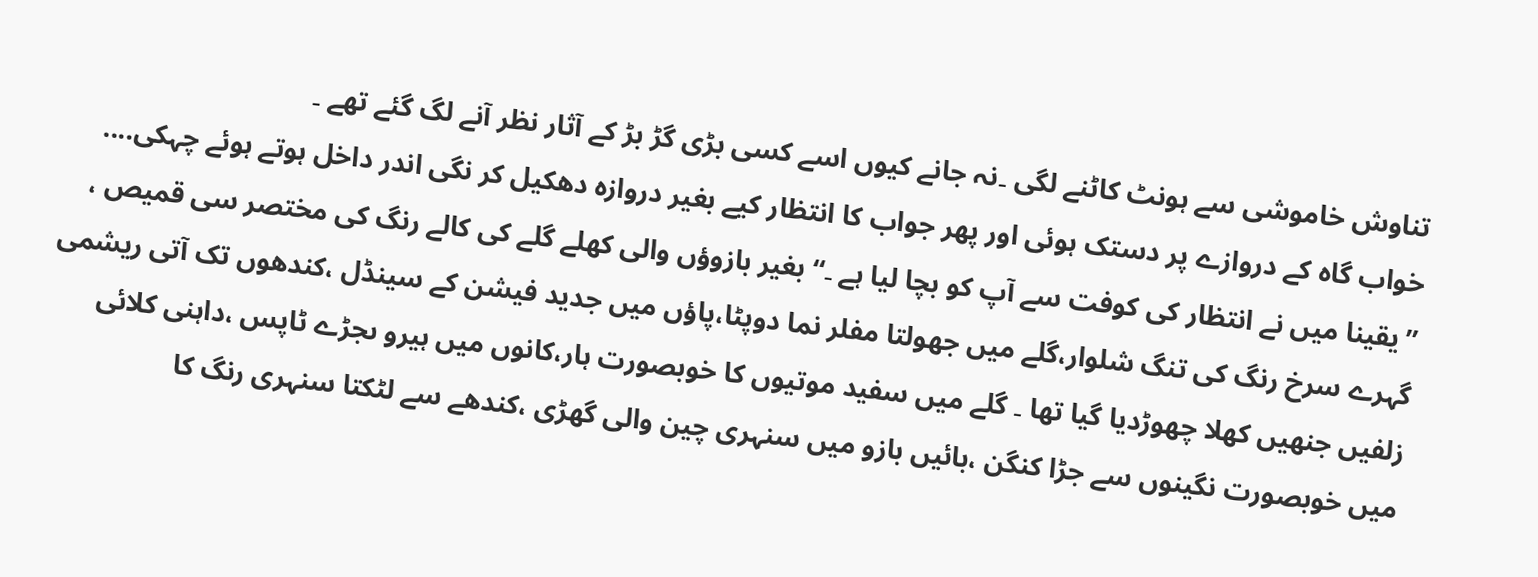تناوش خاموشی سے ہونٹ کاٹنے لگی ۔نہ جانے کیوں اسے کسی بڑی گڑ بڑ کے آثار نظر آنے لگ گئے تھے ۔
خواب گاہ کے دروازے پر دستک ہوئی اور پھر جواب کا انتظار کیے بغیر دروازہ دھکیل کر نگی اندر داخل ہوتے ہوئے چہکی....
”یقینا میں نے انتظار کی کوفت سے آپ کو بچا لیا ہے ۔“بغیر بازوؤں والی کھلے گلے کی کالے رنگ کی مختصر سی قمیص ، گہرے سرخ رنگ کی تنگ شلوار،گلے میں جھولتا مفلر نما دوپٹا،پاؤں میں جدید فیشن کے سینڈل ،کندھوں تک آتی ریشمی زلفیں جنھیں کھلا چھوڑدیا گیا تھا ۔ گلے میں سفید موتیوں کا خوبصورت ہار،کانوں میں ہیرو ںجڑے ٹاپس ،داہنی کلائی میں خوبصورت نگینوں سے جڑا کنگن ،بائیں بازو میں سنہری چین والی گھڑی ،کندھے سے لٹکتا سنہری رنگ کا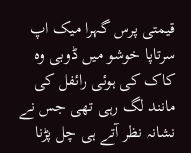قیمتی پرس گہرا میک اپ سرتاپا خوشو میں ڈوبی وہ کاک کی ہوئی رائفل کی مانند لگ رہی تھی جس نے نشانہ نظر آتے ہی چل پڑنا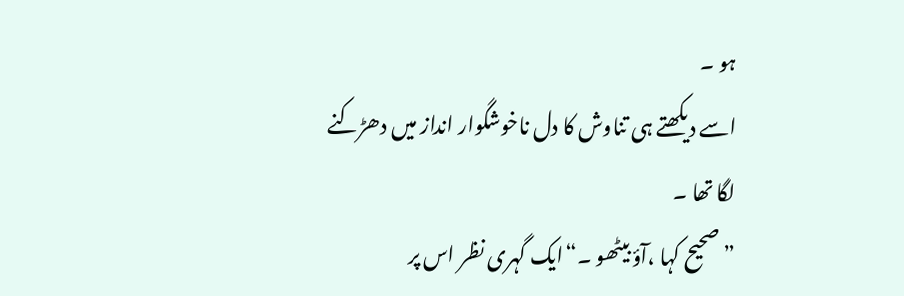ہو ۔
اسے دیکھتے ہی تناوش کا دل ناخوشگوار انداز میں دھڑکنے لگا تھا ۔
”صحیح کہا ،آؤ بیٹھو ۔“ایک گہری نظر اس پر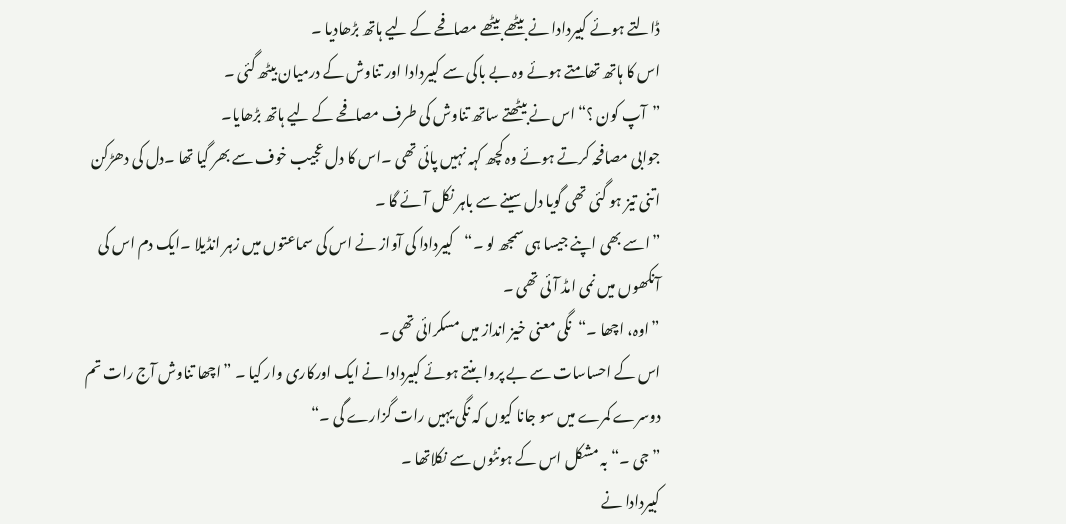ڈالتے ہوئے کبیردادا نے بیٹھے بیٹھے مصافحے کے لیے ہاتھ بڑھادیا ۔
اس کا ہاتھ تھامتے ہوئے وہ بے باکی سے کبیردادا اور تناوش کے درمیان بیٹھ گئی ۔
”آپ کون ؟“اس نے بیٹھتے ساتھ تناوش کی طرف مصافحے کے لیے ہاتھ بڑھایا۔
جوابی مصافحہ کرتے ہوئے وہ کچھ کہہ نہیں پائی تھی ۔اس کا دل عجیب خوف سے بھر گیا تھا ۔دل کی دھڑکن اتنی تیز ہو گئی تھی گویا دل سینے سے باہر نکل آئے گا ۔
”اسے بھی اپنے جیسا ہی سمجھ لو ۔“کبیردادا کی آواز نے اس کی سماعتوں میں زہر انڈیلا ۔ایک دم اس کی آنکھوں میں نمی امڈ آئی تھی ۔
”اوہ، اچھا ۔“نگی معنی خیز انداز میں مسکرائی تھی ۔
اس کے احساسات سے بے پروا بنتے ہوئے کبیردادا نے ایک اورکاری وار کیا ۔ ”اچھا تناوش آج رات تم دوسرے کمرے میں سو جانا کیوں کہ نگی یہیں رات گزارے گی ۔“
”جی ۔“بہ مشکل اس کے ہونٹوں سے نکلاتھا ۔
کبیردادا نے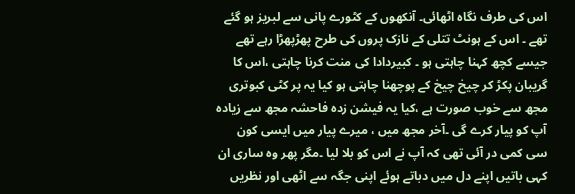اس کی طرف نگاہ اٹھائی۔ آنکھوں کے کٹورے پانی سے لبریز ہو گئے تھے ۔ اس کے ہونٹ تتلی کے نازک پروں کی طرح پھڑپھڑا رہے تھے جیسے کچھ کہنا چاہتی ہو ۔ کبیردادا کی منت کرنا چاہتی ،اس کا گریبان پکڑ کر چیخ چیخ کے پوچھنا چاہتی ہو کیا یہ پر کٹی کبوتری مجھ سے خوب صورت ہے ،کیا یہ فیشن زدہ فاحشہ مجھ سے زیادہ آپ کو پیار کرے گی ۔آخر مجھ میں ، میرے پیار میں ایسی کون سی کمی در آئی تھی کہ آپ نے اس کو بلا لیا ۔مگر پھر وہ ساری ان کہی باتیں اپنے دل میں دباتے ہوئے اپنی جگہ سے اٹھی اور نظریں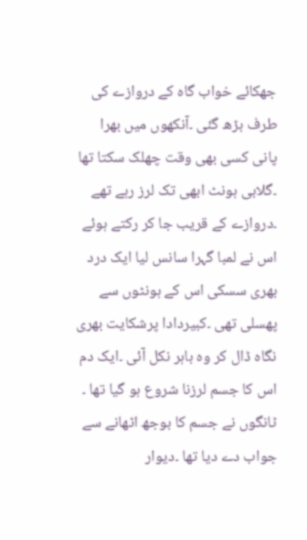جھکائے خواب گاہ کے دروازے کی طرف بڑھ گئی ۔آنکھوں میں بھرا پانی کسی بھی وقت چھلک سکتا تھا ۔گلابی ہونٹ ابھی تک لرز رہے تھے ۔دروازے کے قریب جا کر رکتے ہوئے اس نے لمبا گہرا سانس لیا ایک درد بھری سسکی اس کے ہونٹوں سے پھسلی تھی ۔کبیردادا پرشکایت بھری نگاہ ڈال کر وہ باہر نکل آئی ۔ایک دم اس کا جسم لرزنا شروع ہو گیا تھا ۔ ٹانگوں نے جسم کا بوجھ اٹھانے سے جواب دے دیا تھا ۔دیوار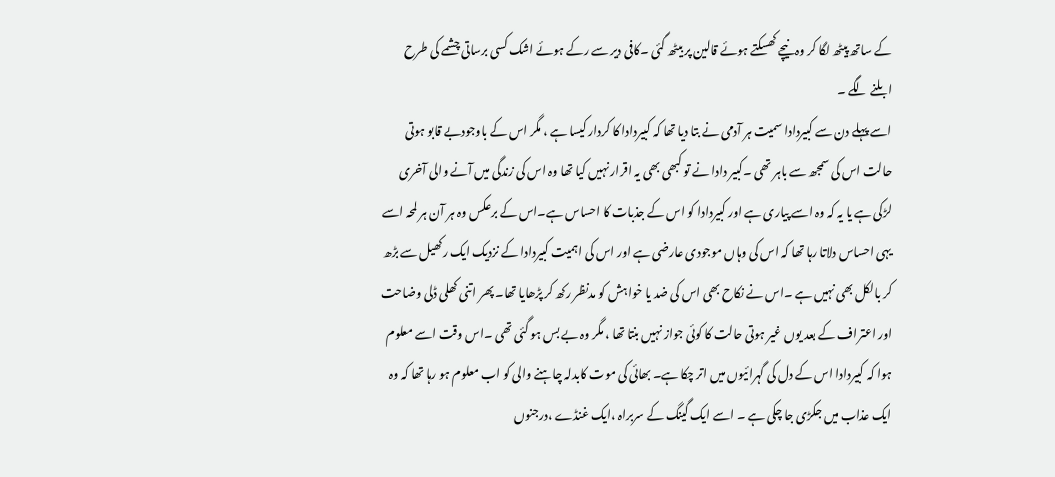کے ساتھ پیٹھ لگا کر وہ نیچے کھسکتے ہوئے قالین پر بیٹھ گئی ۔کافی دیر سے رکے ہوئے اشک کسی برساتی چشمے کی طرح ابلنے لگے ۔
اسے پہلے دن سے کبیردادا سمیت ہر آدمی نے بتا دیا تھا کہ کبیردادا کا کردار کیسا ہے ، مگر اس کے باوجودبے قابو ہوتی حالت اس کی سمجھ سے باہر تھی ۔کبیر دادا نے تو کبھی بھی یہ اقرار نہیں کیا تھا وہ اس کی زندگی میں آنے والی آخری لڑکی ہے یا یہ کہ وہ اسے پیاری ہے اور کبیردادا کو اس کے جذبات کا احساس ہے۔اس کے برعکس وہ ہر آن ہر لمحہ اسے یہی احساس دلاتا رہا تھا کہ اس کی وہاں موجودی عارضی ہے اور اس کی اہمیت کبیردادا کے نزدیک ایک رکھیل سے بڑھ کر بالکل بھی نہیں ہے ۔اس نے نکاح بھی اس کی ضد یا خواہش کو مدنظر رکھ کر پڑھایا تھا۔ پھر اتنی کھلی ڈلی وضاحت اور اعتراف کے بعد یوں غیر ہوتی حالت کا کوئی جواز نہیں بنتا تھا ، مگر وہ بے بس ہو گئی تھی ۔اس وقت اسے معلوم ہوا کہ کبیردادا اس کے دل کی گہرائیوں میں اتر چکا ہے۔ بھائی کی موت کابدلہ چاہنے والی کو اب معلوم ہو رہا تھا کہ وہ ایک عذاب میں جکڑی جا چکی ہے ۔ اسے ایک گینگ کے سربراہ ،ایک غنڈے ،درجنوں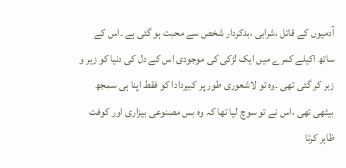آدمیوں کے قاتل ،شرابی ،بدکردار شخص سے محبت ہو گئی ہے ۔اس کے ساتھ اکیلے کمرے میں ایک لڑکی کی موجودی اس کے دل کی دنیا کو زیر و زبر کر گئی تھی ۔وہ تو لاشعوری طور پر کبیردادا کو فقط اپنا ہی سمجھ بیٹھی تھی ،اس نے تو سوچ لیا تھا کہ وہ بس مصنوعی بیزاری اور کوفت ظاہر کرتا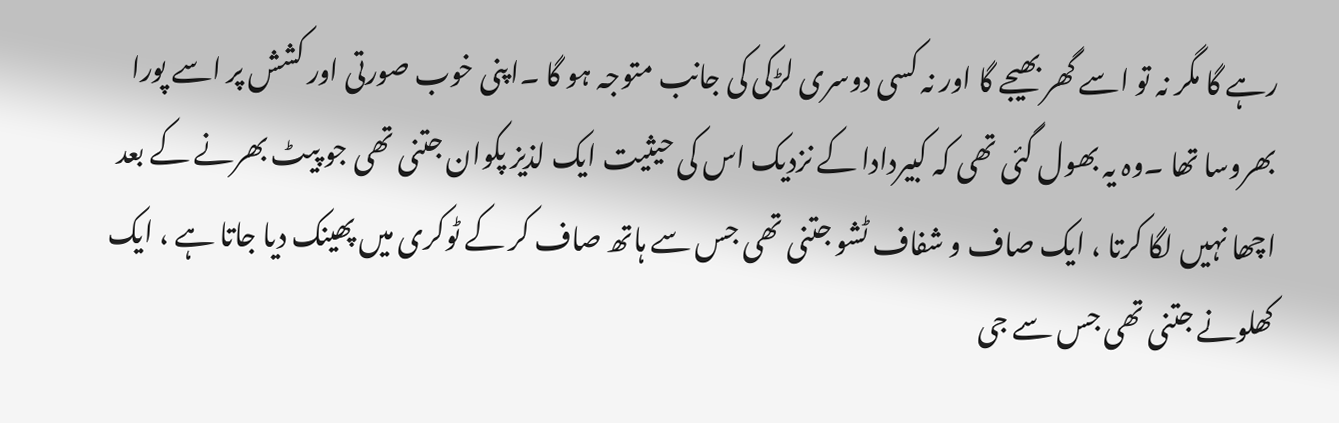رہے گا مگر نہ تو اسے گھر بھیجے گا اور نہ کسی دوسری لڑکی کی جانب متوجہ ہو گا ۔اپنی خوب صورتی اور کشش پر اسے پورا بھروسا تھا ۔وہ یہ بھول گئی تھی کہ کبیردادا کے نزدیک اس کی حیثیت ایک لذیز پکوان جتنی تھی جو پیٹ بھرنے کے بعد اچھا نہیں لگا کرتا ، ایک صاف و شفاف ٹشو جتنی تھی جس سے ہاتھ صاف کر کے ٹوکری میں پھینک دیا جاتا ہے ، ایک کھلونے جتنی تھی جس سے جی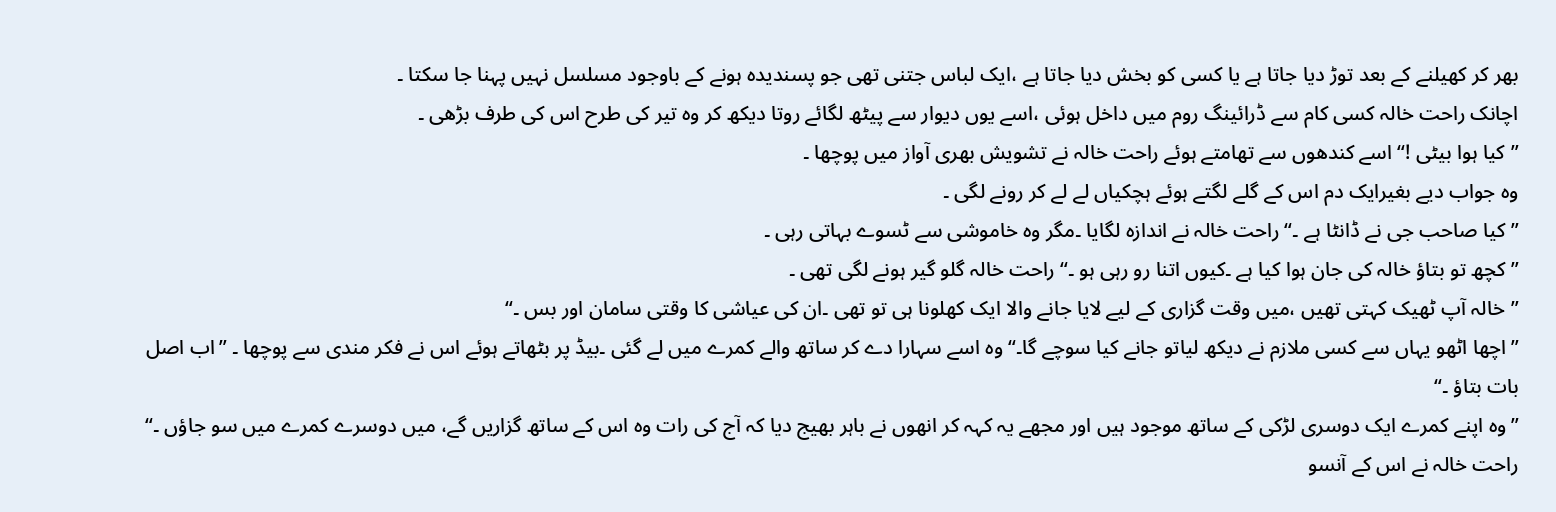بھر کر کھیلنے کے بعد توڑ دیا جاتا ہے یا کسی کو بخش دیا جاتا ہے ،ایک لباس جتنی تھی جو پسندیدہ ہونے کے باوجود مسلسل نہیں پہنا جا سکتا ۔
اچانک راحت خالہ کسی کام سے ڈرائینگ روم میں داخل ہوئی ،اسے یوں دیوار سے پیٹھ لگائے روتا دیکھ کر وہ تیر کی طرح اس کی طرف بڑھی ۔
”کیا ہوا بیٹی !“اسے کندھوں سے تھامتے ہوئے راحت خالہ نے تشویش بھری آواز میں پوچھا ۔
وہ جواب دیے بغیرایک دم اس کے گلے لگتے ہوئے ہچکیاں لے لے کر رونے لگی ۔
”کیا صاحب جی نے ڈانٹا ہے ۔“راحت خالہ نے اندازہ لگایا ۔مگر وہ خاموشی سے ٹسوے بہاتی رہی ۔
”کچھ تو بتاؤ خالہ کی جان ہوا کیا ہے ۔کیوں اتنا رو رہی ہو ۔“راحت خالہ گلو گیر ہونے لگی تھی ۔
”خالہ آپ ٹھیک کہتی تھیں ،میں وقت گزاری کے لیے لایا جانے والا ایک کھلونا ہی تو تھی ۔ان کی عیاشی کا وقتی سامان اور بس ۔“
”اچھا اٹھو یہاں سے کسی ملازم نے دیکھ لیاتو جانے کیا سوچے گا۔“وہ اسے سہارا دے کر ساتھ والے کمرے میں لے گئی ۔بیڈ پر بٹھاتے ہوئے اس نے فکر مندی سے پوچھا ۔ ”اب اصل بات بتاؤ ۔“
”وہ اپنے کمرے ایک دوسری لڑکی کے ساتھ موجود ہیں اور مجھے یہ کہہ کر انھوں نے باہر بھیج دیا کہ آج کی رات وہ اس کے ساتھ گزاریں گے، میں دوسرے کمرے میں سو جاؤں ۔“
راحت خالہ نے اس کے آنسو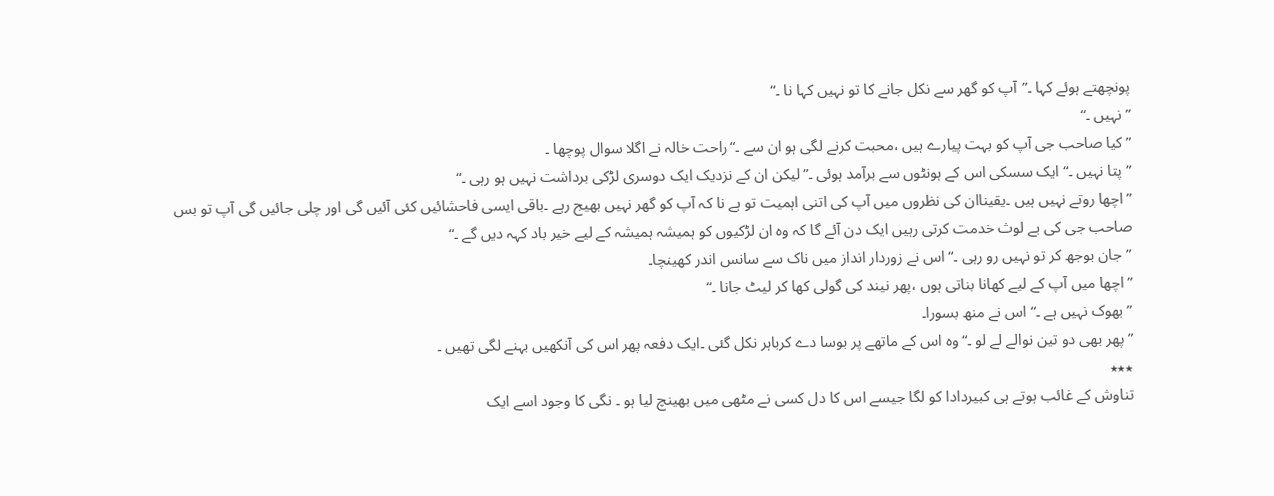پونچھتے ہوئے کہا ۔”آپ کو گھر سے نکل جانے کا تو نہیں کہا نا ۔“
”نہیں ۔“
”کیا صاحب جی آپ کو بہت پیارے ہیں ،محبت کرنے لگی ہو ان سے ۔“راحت خالہ نے اگلا سوال پوچھا ۔
”پتا نہیں ۔“ایک سسکی اس کے ہونٹوں سے برآمد ہوئی ۔”لیکن ان کے نزدیک ایک دوسری لڑکی برداشت نہیں ہو رہی ۔“
”اچھا روتے نہیں ہیں ۔یقیناان کی نظروں میں آپ کی اتنی اہمیت تو ہے نا کہ آپ کو گھر نہیں بھیج رہے ۔باقی ایسی فاحشائیں کئی آئیں گی اور چلی جائیں گی آپ تو بس صاحب جی کی بے لوث خدمت کرتی رہیں ایک دن آئے گا کہ وہ ان لڑکیوں کو ہمیشہ ہمیشہ کے لیے خیر باد کہہ دیں گے ۔“
”جان بوجھ کر تو نہیں رو رہی ۔“اس نے زوردار انداز میں ناک سے سانس اندر کھینچا۔
”اچھا میں آپ کے لیے کھانا بناتی ہوں ،پھر نیند کی گولی کھا کر لیٹ جانا ۔“
”بھوک نہیں ہے ۔“اس نے منھ بسورا۔
”پھر بھی دو تین نوالے لے لو ۔“وہ اس کے ماتھے پر بوسا دے کرباہر نکل گئی ۔ایک دفعہ پھر اس کی آنکھیں بہنے لگی تھیں ۔
٭٭٭
تناوش کے غائب ہوتے ہی کبیردادا کو لگا جیسے اس کا دل کسی نے مٹھی میں بھینچ لیا ہو ۔ نگی کا وجود اسے ایک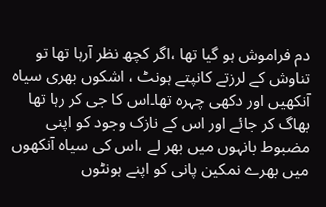دم فراموش ہو گیا تھا ،اگر کچھ نظر آرہا تھا تو تناوش کے لرزتے کانپتے ہونٹ ، اشکوں بھری سیاہ آنکھیں اور دکھی چہرہ تھا۔اس کا جی کر رہا تھا بھاگ کر جائے اور اس کے نازک وجود کو اپنی مضبوط بانہوں میں بھر لے ،اس کی سیاہ آنکھوں میں بھرے نمکین پانی کو اپنے ہونٹوں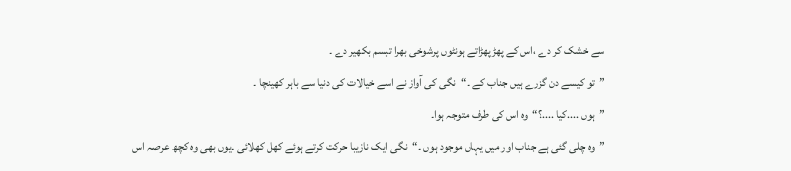سے خشک کر دے ،اس کے پھڑپھڑاتے ہونٹوں پرشوخی بھرا تبسم بکھیر دے ۔
”تو کیسے دن گزرے ہیں جناب کے ۔“نگی کی آواز نے اسے خیالات کی دنیا سے باہر کھینچا ۔
”ہوں ....کیا ....؟“وہ اس کی طرف متوجہ ہوا۔
”وہ چلی گئی ہے جناب اور میں یہاں موجود ہوں ۔“نگی ایک نازیبا حرکت کرتے ہوئے کھل کھلائی ۔یوں بھی وہ کچھ عرصہ اس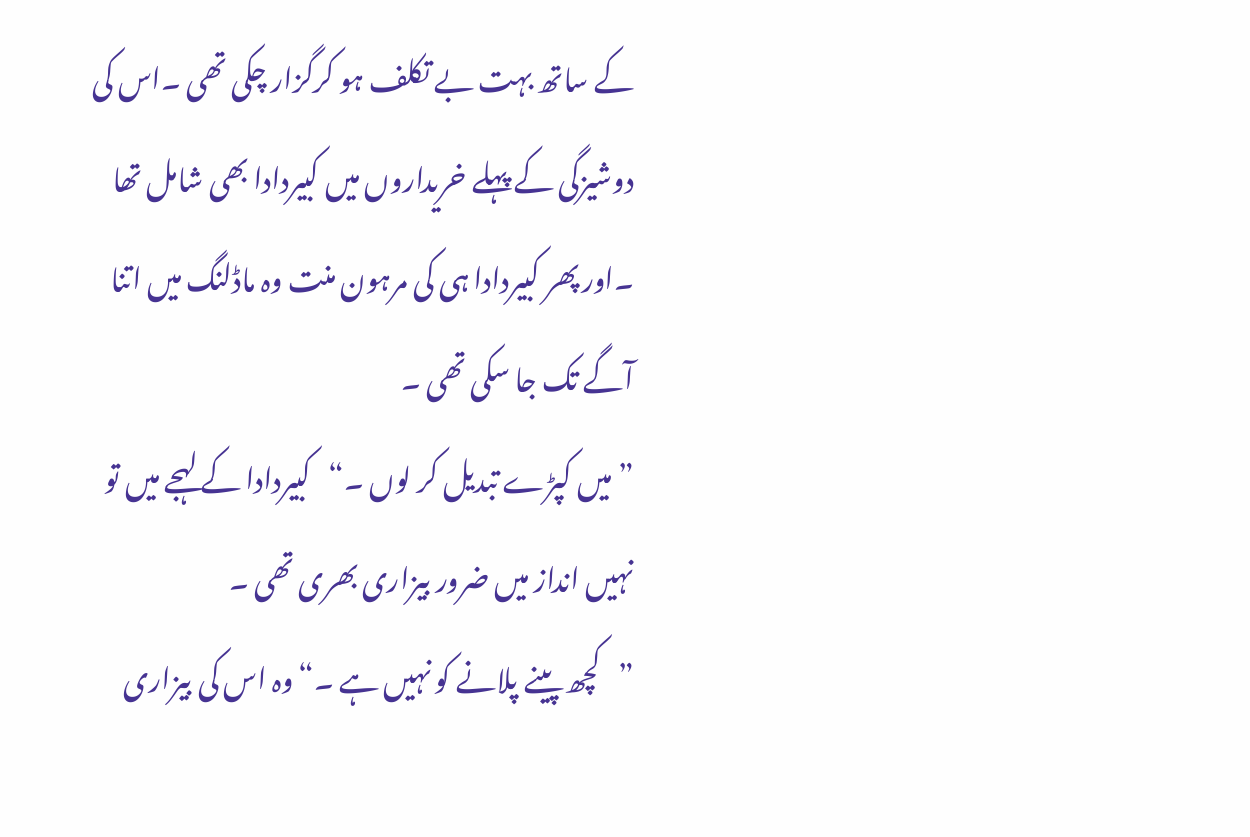کے ساتھ بہت بے تکلف ہو کرگزار چکی تھی ۔اس کی دوشیزگی کے پہلے خریداروں میں کبیردادا بھی شامل تھا ۔اور پھر کبیردادا ہی کی مرہون منت وہ ماڈلنگ میں اتنا آگے تک جا سکی تھی ۔
”میں کپڑے تبدیل کر لوں ۔“کبیردادا کے لہجے میں تو نہیں انداز میں ضرور بیزاری بھری تھی ۔
”کچھ پینے پلانے کو نہیں ہے ۔“وہ اس کی بیزاری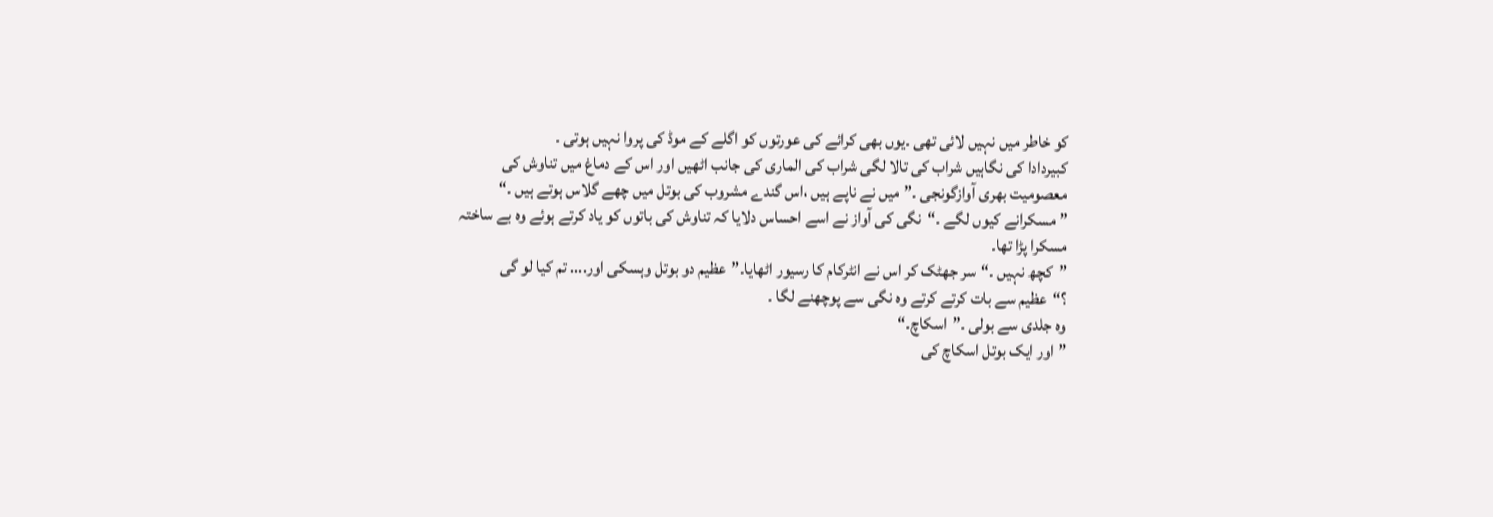کو خاطر میں نہیں لائی تھی ۔یوں بھی کرائے کی عورتوں کو اگلے کے موڈ کی پروا نہیں ہوتی ۔
کبیردادا کی نگاہیں شراب کی تالا لگی شراب کی الماری کی جانب اٹھیں اور اس کے دماغ میں تناوش کی معصومیت بھری آوازگونجی ۔”میں نے ناپے ہیں ،اس گندے مشروب کی بوتل میں چھے گلاس ہوتے ہیں ۔“
”مسکرانے کیوں لگے ۔“نگی کی آواز نے اسے احساس دلایا کہ تناوش کی باتوں کو یاد کرتے ہوئے وہ بے ساختہ مسکرا پڑا تھا۔
”کچھ نہیں ۔“سر جھٹک کر اس نے انٹرکام کا رسیور اٹھایا۔”عظیم دو بوتل وہسکی اور.... تم کیا لو گی ؟“عظیم سے بات کرتے کرتے وہ نگی سے پوچھنے لگا ۔
وہ جلدی سے بولی ۔”اسکاچ۔“
”اور ایک بوتل اسکاچ کی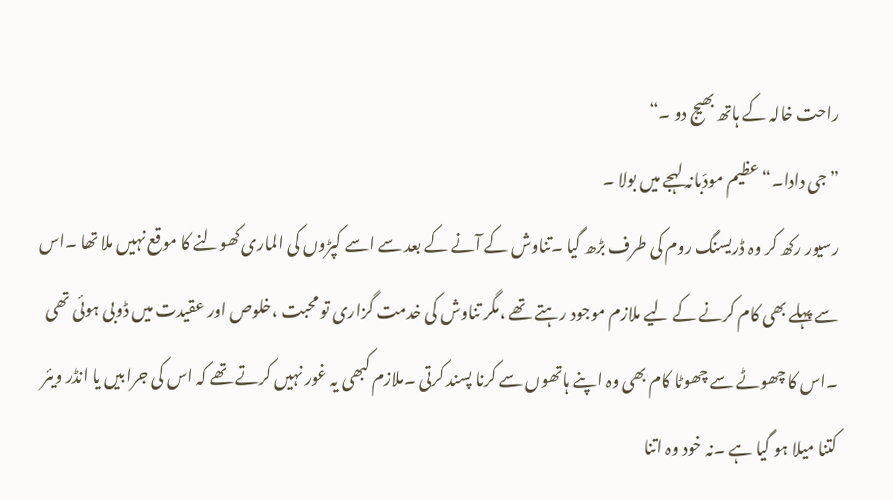راحت خالہ کے ہاتھ بھیج دو ۔“
”جی دادا۔“عظیم مودّبانہ لہجے میں بولا ۔
رسیور رکھ کر وہ ڈریسنگ روم کی طرف بڑھ گیا ۔تناوش کے آنے کے بعد سے اسے کپڑوں کی الماری کھولنے کا موقع نہیں ملا تھا ۔اس سے پہلے بھی کام کرنے کے لیے ملازم موجود رہتے تھے ،مگر تناوش کی خدمت گزاری تو محبت ،خلوص اور عقیدت میں ڈوبی ہوئی تھی ۔اس کا چھوٹے سے چھوٹا کام بھی وہ اپنے ہاتھوں سے کرنا پسند کرتی ۔ملازم کبھی یہ غور نہیں کرتے تھے کہ اس کی جرابیں یا انڈر ویئر کتنا میلا ہو گیا ہے ۔نہ خود وہ اتنا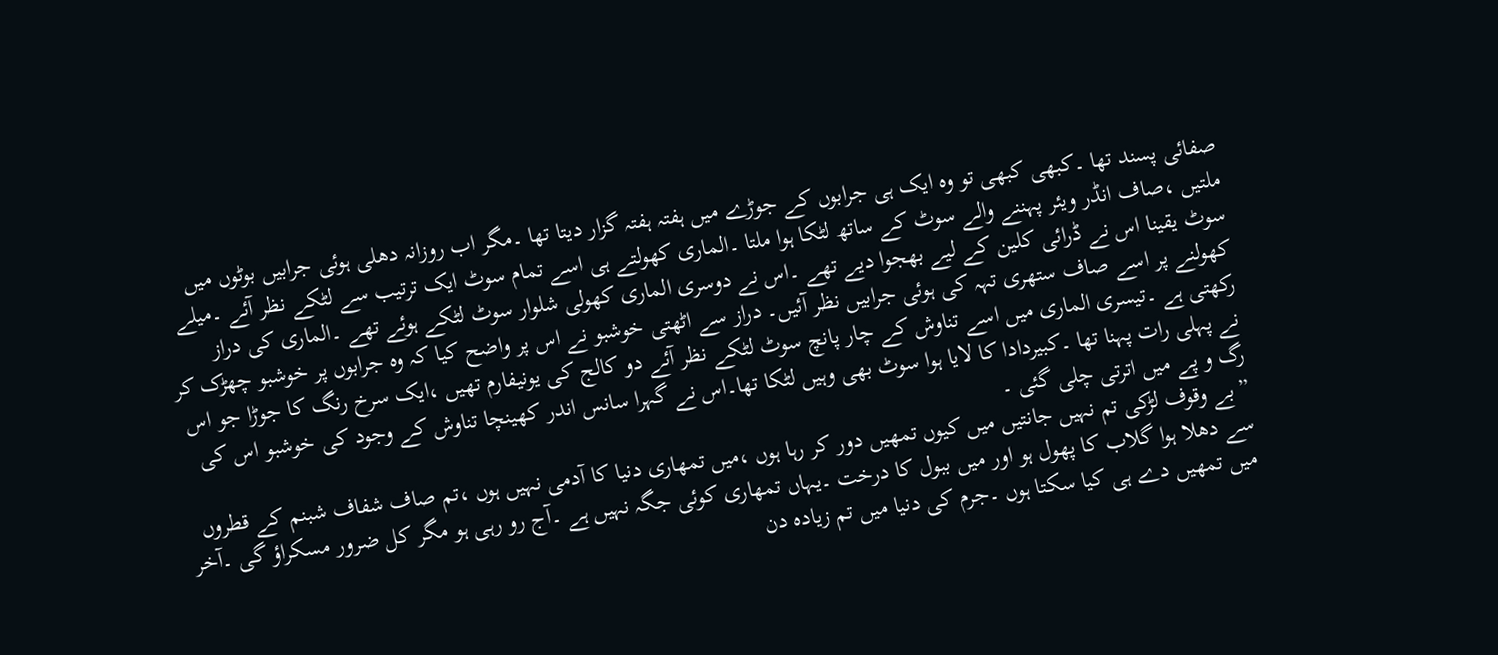صفائی پسند تھا ۔کبھی کبھی تو وہ ایک ہی جرابوں کے جوڑے میں ہفتہ ہفتہ گزار دیتا تھا ۔مگر اب روزانہ دھلی ہوئی جرابیں بوٹوں میں ملتیں ،صاف انڈر ویئر پہننے والے سوٹ کے ساتھ لٹکا ہوا ملتا ۔الماری کھولتے ہی اسے تمام سوٹ ایک ترتیب سے لٹکے نظر آئے ۔میلے سوٹ یقینا اس نے ڈرائی کلین کے لیے بھجوا دیے تھے ۔اس نے دوسری الماری کھولی شلوار سوٹ لٹکے ہوئے تھے ۔الماری کی دراز کھولنے پر اسے صاف ستھری تہہ کی ہوئی جرابیں نظر آئیں۔ دراز سے اٹھتی خوشبو نے اس پر واضح کیا کہ وہ جرابوں پر خوشبو چھڑک کر رکھتی ہے ۔تیسری الماری میں اسے تناوش کے چار پانچ سوٹ لٹکے نظر آئے دو کالج کی یونیفارم تھیں ،ایک سرخ رنگ کا جوڑا جو اس نے پہلی رات پہنا تھا ۔کبیردادا کا لایا ہوا سوٹ بھی وہیں لٹکا تھا۔اس نے گہرا سانس اندر کھینچا تناوش کے وجود کی خوشبو اس کی رگ و پے میں اترتی چلی گئی ۔
”بے وقوف لڑکی تم نہیں جانتیں میں کیوں تمھیں دور کر رہا ہوں ،میں تمھاری دنیا کا آدمی نہیں ہوں ،تم صاف شفاف شبنم کے قطروں سے دھلا ہوا گلاب کا پھول ہو اور میں ببول کا درخت ۔یہاں تمھاری کوئی جگہ نہیں ہے ۔آج رو رہی ہو مگر کل ضرور مسکراؤ گی ۔آخر میں تمھیں دے ہی کیا سکتا ہوں ۔جرم کی دنیا میں تم زیادہ دن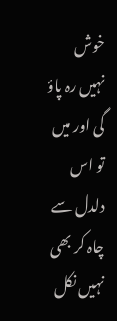خوش نہیں رہ پاؤ گی اور میں تو اس دلدل سے چاہ کر بھی نہیں نکل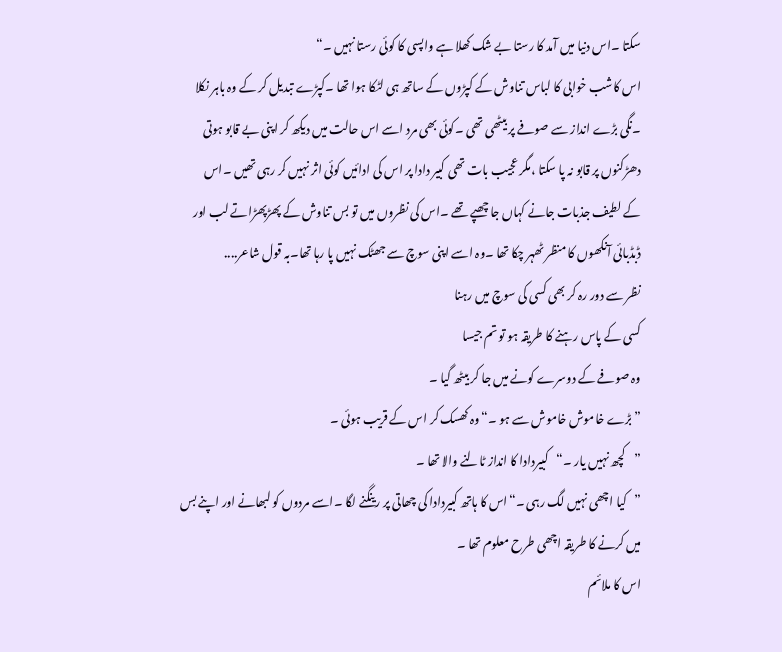سکتا ۔اس دنیا میں آمد کا رستا بے شک کھلا ہے واپسی کا کوئی رستا نہیں ۔“
اس کاشب خوابی کا لباس تناوش کے کپڑوں کے ساتھ ہی لٹکا ہوا تھا ۔کپڑے تبدیل کر کے وہ باہر نکلا ۔نگی بڑے انداز سے صوفے پر بیٹھی تھی ۔کوئی بھی مرد اسے اس حالت میں دیکھ کر اپنی بے قابو ہوتی دھڑکنوں پر قابو نہ پا سکتا ،مگر عجیب بات تھی کبیر دادا پر اس کی ادائیں کوئی اثر نہیں کر رہی تھیں ۔اس کے لطیف جذبات جانے کہاں جا چھپے تھے ۔اس کی نظروں میں تو بس تناوش کے پھڑپھڑاتے لب اور ڈبڈبائی آنکھوں کا منظر ٹھہر چکا تھا ۔وہ اسے اپنی سوچ سے جھٹک نہیں پا رہا تھا۔بہ قول شاعر....
نظر سے دور رہ کر بھی کسی کی سوچ میں رہنا
کسی کے پاس رہنے کا طریقہ ہو تو تم جیسا
وہ صوفے کے دوسرے کونے میں جا کر بیٹھ گیا ۔
”بڑے خاموش خاموش سے ہو ۔“وہ کھسک کر اس کے قریب ہوئی ۔
”کچھ نہیں یار ۔“کبیردادا کا انداز ٹالنے والا تھا ۔
”کیا اچھی نہیں لگ رہی ۔“اس کا ہاتھ کبیردادا کی چھاتی پر رینگنے لگا ۔اسے مردوں کو لبھانے اور اپنے بس میں کرنے کا طریقہ اچھی طرح معلوم تھا ۔
اس کا ملائم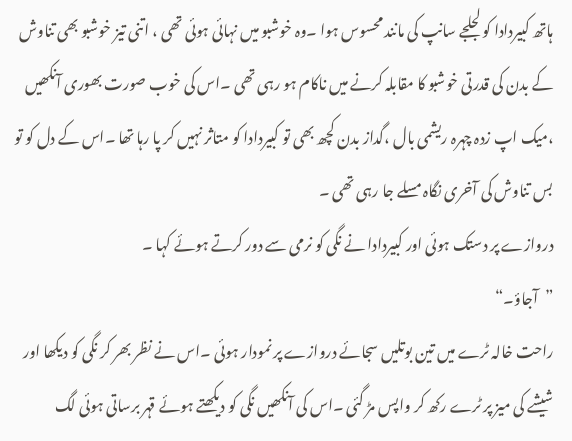ہاتھ کبیردادا کو لجلجے سانپ کی مانند محسوس ہوا ۔وہ خوشبو میں نہائی ہوئی تھی ، اتنی تیز خوشبو بھی تناوش کے بدن کی قدرتی خوشبو کا مقابلہ کرنے میں ناکام ہو رہی تھی ۔اس کی خوب صورت بھوری آنکھیں ،میک اپ زدہ چہرہ ریشمی بال ،گداز بدن کچھ بھی تو کبیردادا کو متاثر نہیں کر پا رہا تھا ۔اس کے دل کو تو بس تناوش کی آخری نگاہ مسلے جا رہی تھی ۔
دروازے پر دستک ہوئی اور کبیردادا نے نگی کو نرمی سے دور کرتے ہوئے کہا ۔
”آجاؤ۔“
راحت خالہ ٹرے میں تین بوتلیں سجائے دروازے پر نمودار ہوئی ۔اس نے نظر بھر کر نگی کو دیکھا اور شیشے کی میز پر ٹرے رکھ کر واپس مڑ گئی ۔اس کی آنکھیں نگی کو دیکھتے ہوئے قہر برساتی ہوئی لگ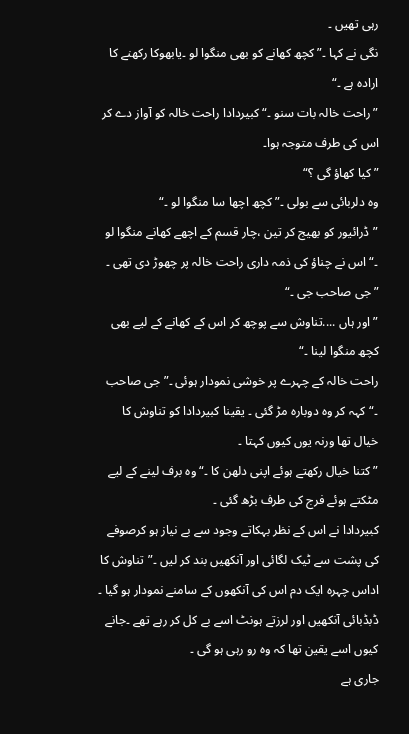رہی تھیں ۔
نگی نے کہا ۔”کچھ کھانے کو بھی منگوا لو ۔یابھوکا رکھنے کا ارادہ ہے ۔“
”راحت خالہ بات سنو ۔“کبیردادا راحت خالہ کو آواز دے کر اس کی طرف متوجہ ہوا۔
”کیا کھاؤ گی ؟“
وہ دلربائی سے بولی ۔”کچھ اچھا سا منگوا لو ۔“
”ڈرائیور کو بھیج کر تین ،چار قسم کے اچھے کھانے منگوا لو ۔“اس نے چناؤ کی ذمہ داری راحت خالہ پر چھوڑ دی تھی ۔
”جی صاحب جی ۔“
”اور ہاں ....تناوش سے پوچھ کر اس کے کھانے کے لیے بھی کچھ منگوا لینا ۔“
راحت خالہ کے چہرے پر خوشی نمودار ہوئی ۔”جی صاحب ۔“کہہ کر وہ دوبارہ مڑ گئی ۔ یقینا کبیردادا کو تناوش کا خیال تھا ورنہ یوں کیوں کہتا ۔
”کتنا خیال رکھتے ہوئے اپنی دلھن کا ۔“وہ برف لینے کے لیے مٹکتے ہوئے فرج کی طرف بڑھ گئی ۔
کبیردادا نے اس کے نظر بہکاتے وجود سے بے نیاز ہو کرصوفے کی پشت سے ٹیک لگائی اور آنکھیں بند کر لیں ۔”تناوش کا اداس چہرہ ایک دم اس کی آنکھوں کے سامنے نمودار ہو گیا ۔ ڈبڈبائی آنکھیں اور لرزتے ہونٹ اسے بے کل کر رہے تھے ۔جانے کیوں اسے یقین تھا کہ وہ رو رہی ہو گی ۔
جاری ہے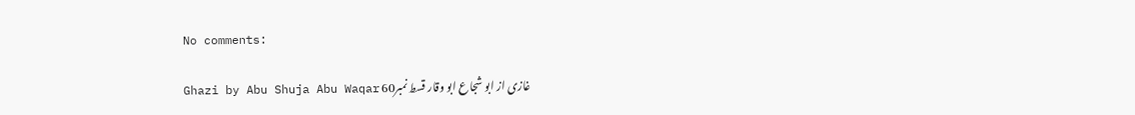No comments:

غازی از ابو شجاع ابو وقار قسط نمبر60 Ghazi by Abu Shuja Abu Waqar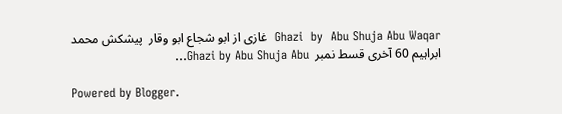Ghazi  by  Abu Shuja Abu Waqar  غازی از ابو شجاع ابو وقار  پیشکش محمد ابراہیم 60 آخری قسط نمبر  Ghazi by Abu Shuja Abu...

Powered by Blogger.